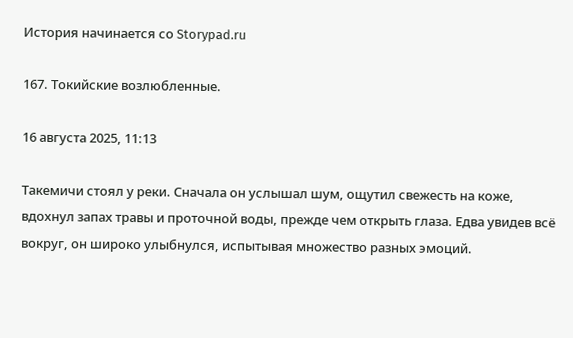История начинается со Storypad.ru

167. Токийские возлюбленные.

16 августа 2025, 11:13

Такемичи стоял у реки. Сначала он услышал шум, ощутил свежесть на коже, вдохнул запах травы и проточной воды, прежде чем открыть глаза. Едва увидев всё вокруг, он широко улыбнулся, испытывая множество разных эмоций.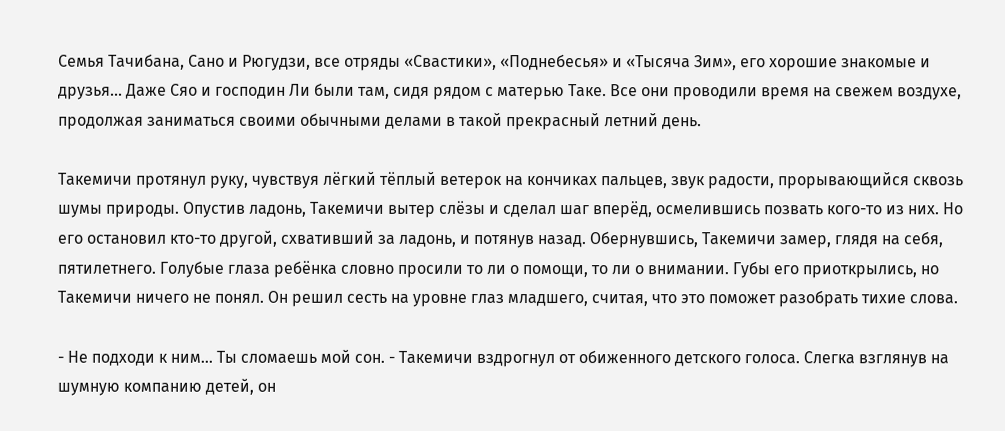Семья Тачибана, Сано и Рюгудзи, все отряды «Свастики», «Поднебесья» и «Тысяча Зим», его хорошие знакомые и друзья... Даже Сяо и господин Ли были там, сидя рядом с матерью Таке. Все они проводили время на свежем воздухе, продолжая заниматься своими обычными делами в такой прекрасный летний день.

Такемичи протянул руку, чувствуя лёгкий тёплый ветерок на кончиках пальцев, звук радости, прорывающийся сквозь шумы природы. Опустив ладонь, Такемичи вытер слёзы и сделал шаг вперёд, осмелившись позвать кого-то из них. Но его остановил кто-то другой, схвативший за ладонь, и потянув назад. Обернувшись, Такемичи замер, глядя на себя, пятилетнего. Голубые глаза ребёнка словно просили то ли о помощи, то ли о внимании. Губы его приоткрылись, но Такемичи ничего не понял. Он решил сесть на уровне глаз младшего, считая, что это поможет разобрать тихие слова.

- Не подходи к ним... Ты сломаешь мой сон. - Такемичи вздрогнул от обиженного детского голоса. Слегка взглянув на шумную компанию детей, он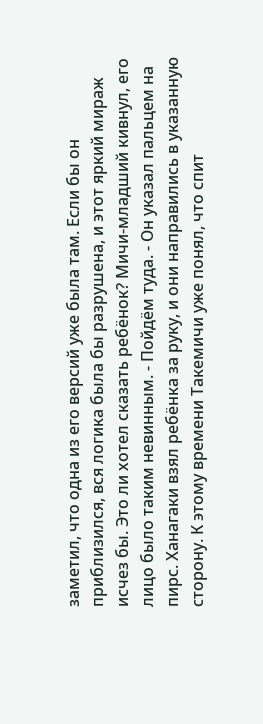заметил, что одна из его версий уже была там. Если бы он приблизился, вся логика была бы разрушена, и этот яркий мираж исчез бы. Это ли хотел сказать ребёнок? Мичи-младший кивнул, его лицо было таким невинным. - Пойдём туда. - Он указал пальцем на пирс. Ханагаки взял ребёнка за руку, и они направились в указанную сторону. К этому времени Такемичи уже понял, что спит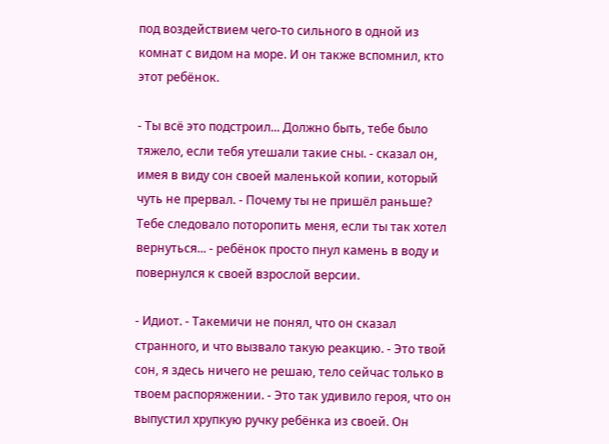под воздействием чего-то сильного в одной из комнат с видом на море. И он также вспомнил, кто этот ребёнок.

- Ты всё это подстроил... Должно быть, тебе было тяжело, если тебя утешали такие сны. - сказал он, имея в виду сон своей маленькой копии, который чуть не прервал. - Почему ты не пришёл раньше? Тебе следовало поторопить меня, если ты так хотел вернуться... - ребёнок просто пнул камень в воду и повернулся к своей взрослой версии.

- Идиот. - Такемичи не понял, что он сказал странного, и что вызвало такую реакцию. - Это твой сон, я здесь ничего не решаю, тело сейчас только в твоем распоряжении. - Это так удивило героя, что он выпустил хрупкую ручку ребёнка из своей. Он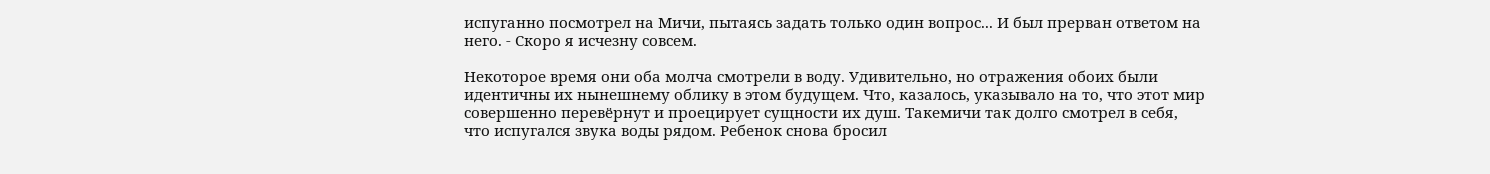испуганно посмотрел на Мичи, пытаясь задать только один вопрос... И был прерван ответом на него. - Скоро я исчезну совсем.

Некоторое время они оба молча смотрели в воду. Удивительно, но отражения обоих были идентичны их нынешнему облику в этом будущем. Что, казалось, указывало на то, что этот мир совершенно перевёрнут и проецирует сущности их душ. Такемичи так долго смотрел в себя, что испугался звука воды рядом. Ребенок снова бросил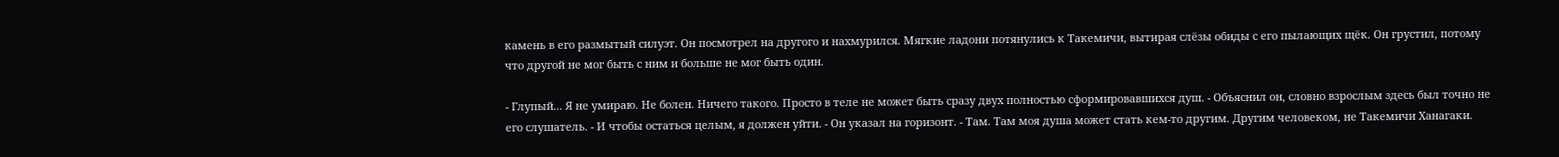камень в его размытый силуэт. Он посмотрел на другого и нахмурился. Мягкие ладони потянулись к Такемичи, вытирая слёзы обиды с его пылающих щёк. Он грустил, потому что другой не мог быть с ним и больше не мог быть один.

- Глупый... Я не умираю. Не болен. Ничего такого. Просто в теле не может быть сразу двух полностью сформировавшихся душ. - Объяснил он, словно взрослым здесь был точно не его слушатель. - И чтобы остаться целым, я должен уйти. - Он указал на горизонт. - Там. Там моя душа может стать кем-то другим. Другим человеком, не Такемичи Ханагаки.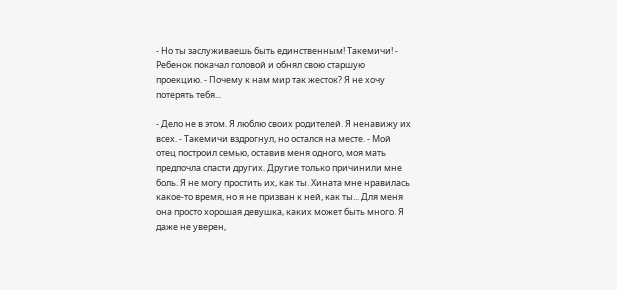- Но ты заслуживаешь быть единственным! Такемичи! - Ребенок покачал головой и обнял свою старшую проекцию. - Почему к нам мир так жесток? Я не хочу потерять тебя...

- Дело не в этом. Я люблю своих родителей. Я ненавижу их всех. - Такемичи вздрогнул, но остался на месте. - Мой отец построил семью, оставив меня одного, моя мать предпочла спасти других. Другие только причинили мне боль. Я не могу простить их, как ты. Хината мне нравилась какое-то время, но я не призван к ней, как ты... Для меня она просто хорошая девушка, каких может быть много. Я даже не уверен,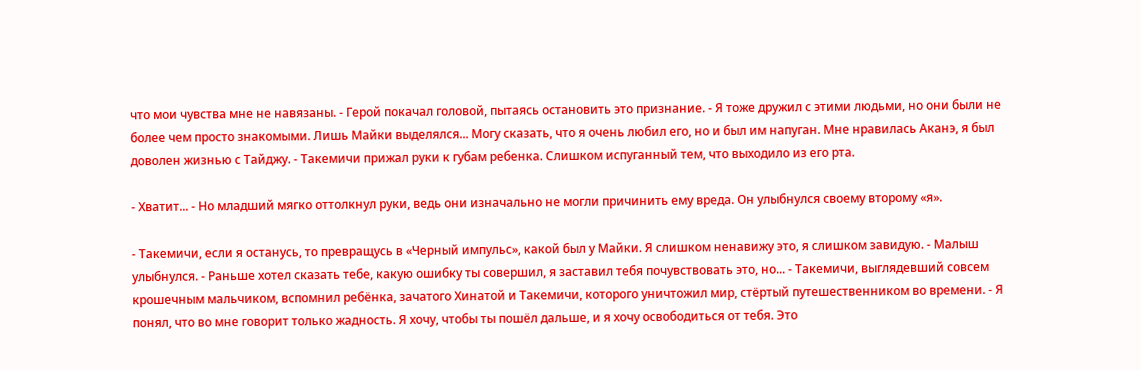что мои чувства мне не навязаны. - Герой покачал головой, пытаясь остановить это признание. - Я тоже дружил с этими людьми, но они были не более чем просто знакомыми. Лишь Майки выделялся... Могу сказать, что я очень любил его, но и был им напуган. Мне нравилась Аканэ, я был доволен жизнью с Тайджу. - Такемичи прижал руки к губам ребенка. Слишком испуганный тем, что выходило из его рта.

- Хватит... - Но младший мягко оттолкнул руки, ведь они изначально не могли причинить ему вреда. Он улыбнулся своему второму «я».

- Такемичи, если я останусь, то превращусь в «Черный импульс», какой был у Майки. Я слишком ненавижу это, я слишком завидую. - Малыш улыбнулся. - Раньше хотел сказать тебе, какую ошибку ты совершил, я заставил тебя почувствовать это, но... - Такемичи, выглядевший совсем крошечным мальчиком, вспомнил ребёнка, зачатого Хинатой и Такемичи, которого уничтожил мир, стёртый путешественником во времени. - Я понял, что во мне говорит только жадность. Я хочу, чтобы ты пошёл дальше, и я хочу освободиться от тебя. Это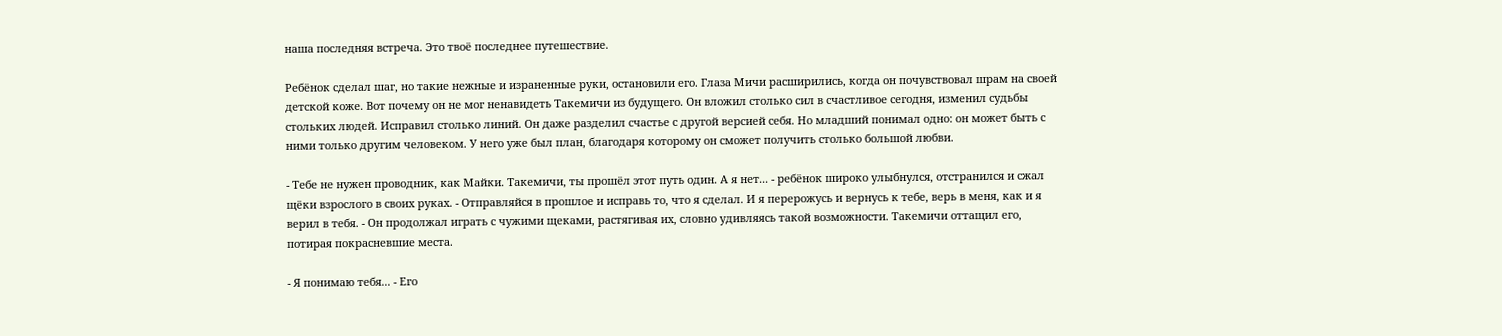наша последняя встреча. Это твоё последнее путешествие.

Ребёнок сделал шаг, но такие нежные и израненные руки, остановили его. Глаза Мичи расширились, когда он почувствовал шрам на своей детской коже. Вот почему он не мог ненавидеть Такемичи из будущего. Он вложил столько сил в счастливое сегодня, изменил судьбы стольких людей. Исправил столько линий. Он даже разделил счастье с другой версией себя. Но младший понимал одно: он может быть с ними только другим человеком. У него уже был план, благодаря которому он сможет получить столько большой любви.

- Тебе не нужен проводник, как Майки. Такемичи, ты прошёл этот путь один. А я нет... - ребёнок широко улыбнулся, отстранился и сжал щёки взрослого в своих руках. - Отправляйся в прошлое и исправь то, что я сделал. И я перерожусь и вернусь к тебе, верь в меня, как и я верил в тебя. - Он продолжал играть с чужими щеками, растягивая их, словно удивляясь такой возможности. Такемичи оттащил его, потирая покрасневшие места.

- Я понимаю тебя... - Его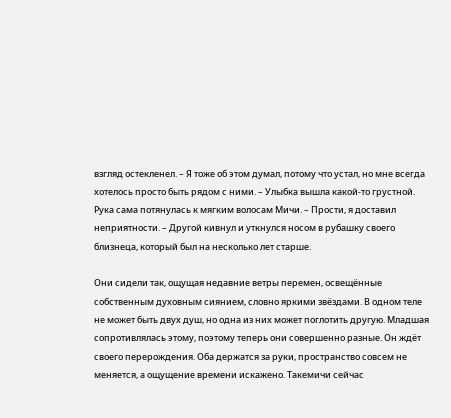взгляд остекленел. – Я тоже об этом думал, потому что устал, но мне всегда хотелось просто быть рядом с ними. – Улыбка вышла какой-то грустной. Рука сама потянулась к мягким волосам Мичи. – Прости, я доставил неприятности. – Другой кивнул и уткнулся носом в рубашку своего близнеца, который был на несколько лет старше.

Они сидели так, ощущая недавние ветры перемен, освещённые собственным духовным сиянием, словно яркими звёздами. В одном теле не может быть двух душ, но одна из них может поглотить другую. Младшая сопротивлялась этому, поэтому теперь они совершенно разные. Он ждёт своего перерождения. Оба держатся за руки, пространство совсем не меняется, а ощущение времени искажено. Такемичи сейчас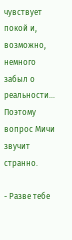чувствует покой и, возможно, немного забыл о реальности... Поэтому вопрос Мичи звучит странно.

- Разве тебе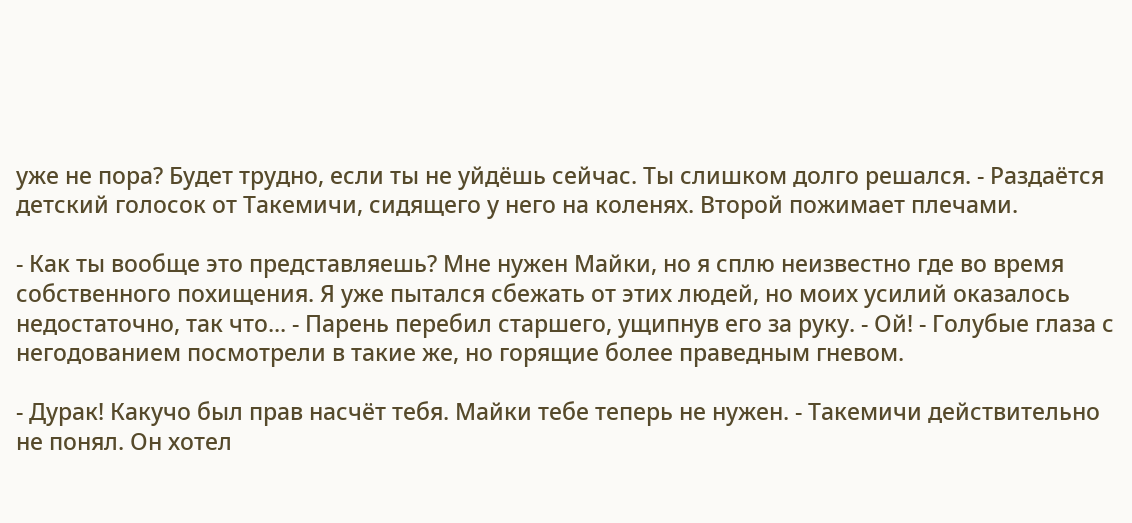уже не пора? Будет трудно, если ты не уйдёшь сейчас. Ты слишком долго решался. - Раздаётся детский голосок от Такемичи, сидящего у него на коленях. Второй пожимает плечами.

- Как ты вообще это представляешь? Мне нужен Майки, но я сплю неизвестно где во время собственного похищения. Я уже пытался сбежать от этих людей, но моих усилий оказалось недостаточно, так что... - Парень перебил старшего, ущипнув его за руку. - Ой! - Голубые глаза с негодованием посмотрели в такие же, но горящие более праведным гневом.

- Дурак! Какучо был прав насчёт тебя. Майки тебе теперь не нужен. - Такемичи действительно не понял. Он хотел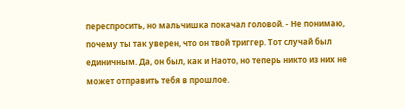переспросить, но мальчишка покачал головой. - Не понимаю, почему ты так уверен, что он твой триггер. Тот случай был единичным. Да, он был, как и Наото, но теперь никто из них не может отправить тебя в прошлое.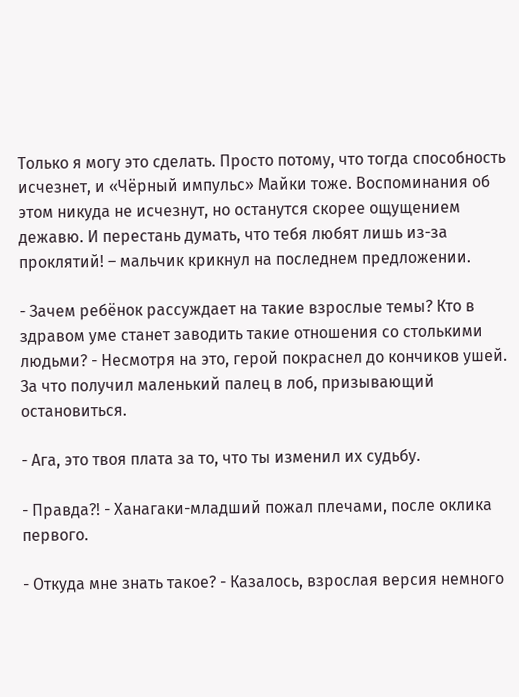Только я могу это сделать. Просто потому, что тогда способность исчезнет, и «Чёрный импульс» Майки тоже. Воспоминания об этом никуда не исчезнут, но останутся скорее ощущением дежавю. И перестань думать, что тебя любят лишь из-за проклятий! – мальчик крикнул на последнем предложении.

- Зачем ребёнок рассуждает на такие взрослые темы? Кто в здравом уме станет заводить такие отношения со столькими людьми? - Несмотря на это, герой покраснел до кончиков ушей. За что получил маленький палец в лоб, призывающий остановиться.

- Ага, это твоя плата за то, что ты изменил их судьбу.

- Правда?! - Ханагаки-младший пожал плечами, после оклика первого.

- Откуда мне знать такое? - Казалось, взрослая версия немного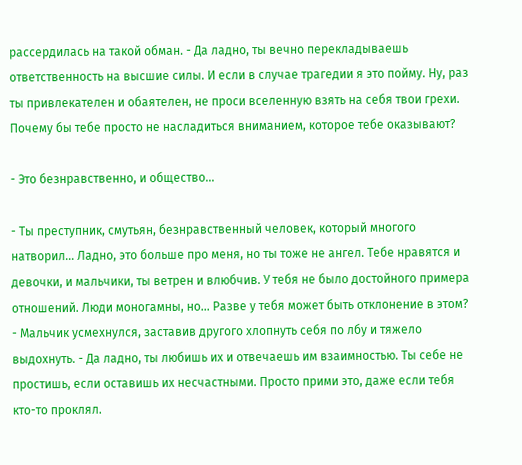рассердилась на такой обман. - Да ладно, ты вечно перекладываешь ответственность на высшие силы. И если в случае трагедии я это пойму. Ну, раз ты привлекателен и обаятелен, не проси вселенную взять на себя твои грехи. Почему бы тебе просто не насладиться вниманием, которое тебе оказывают?

- Это безнравственно, и общество...

- Ты преступник, смутьян, безнравственный человек, который многого натворил... Ладно, это больше про меня, но ты тоже не ангел. Тебе нравятся и девочки, и мальчики, ты ветрен и влюбчив. У тебя не было достойного примера отношений. Люди моногамны, но... Разве у тебя может быть отклонение в этом? - Мальчик усмехнулся, заставив другого хлопнуть себя по лбу и тяжело выдохнуть. - Да ладно, ты любишь их и отвечаешь им взаимностью. Ты себе не простишь, если оставишь их несчастными. Просто прими это, даже если тебя кто-то проклял.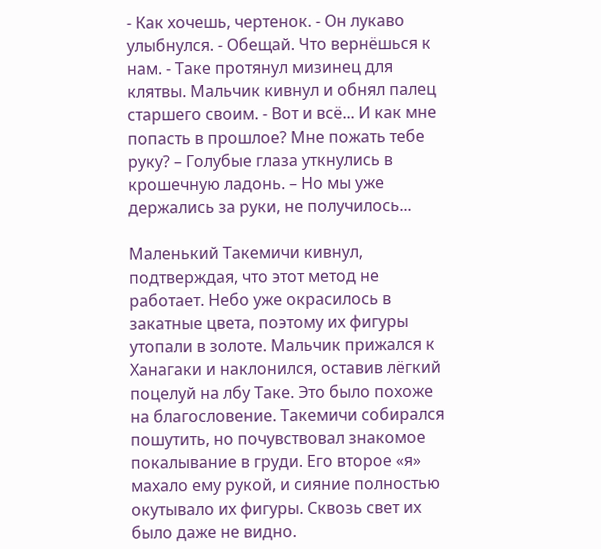- Как хочешь, чертенок. - Он лукаво улыбнулся. - Обещай. Что вернёшься к нам. - Таке протянул мизинец для клятвы. Мальчик кивнул и обнял палец старшего своим. - Вот и всё... И как мне попасть в прошлое? Мне пожать тебе руку? – Голубые глаза уткнулись в крошечную ладонь. – Но мы уже держались за руки, не получилось...

Маленький Такемичи кивнул, подтверждая, что этот метод не работает. Небо уже окрасилось в закатные цвета, поэтому их фигуры утопали в золоте. Мальчик прижался к Ханагаки и наклонился, оставив лёгкий поцелуй на лбу Таке. Это было похоже на благословение. Такемичи собирался пошутить, но почувствовал знакомое покалывание в груди. Его второе «я» махало ему рукой, и сияние полностью окутывало их фигуры. Сквозь свет их было даже не видно.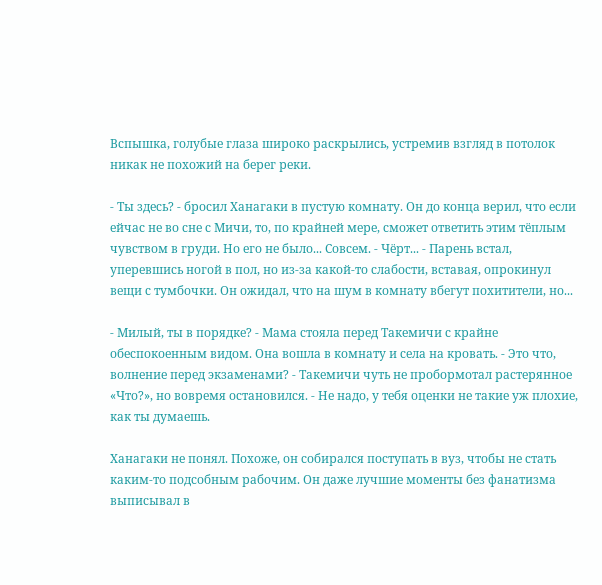Вспышка, голубые глаза широко раскрылись, устремив взгляд в потолок никак не похожий на берег реки.

- Ты здесь? - бросил Ханагаки в пустую комнату. Он до конца верил, что если ейчас не во сне с Мичи, то, по крайней мере, сможет ответить этим тёплым чувством в груди. Но его не было... Совсем. - Чёрт... - Парень встал, уперевшись ногой в пол, но из-за какой-то слабости, вставая, опрокинул вещи с тумбочки. Он ожидал, что на шум в комнату вбегут похитители, но...

- Милый, ты в порядке? - Мама стояла перед Такемичи с крайне обеспокоенным видом. Она вошла в комнату и села на кровать. - Это что, волнение перед экзаменами? - Такемичи чуть не пробормотал растерянное «Что?», но вовремя остановился. - Не надо, у тебя оценки не такие уж плохие, как ты думаешь.

Ханагаки не понял. Похоже, он собирался поступать в вуз, чтобы не стать каким-то подсобным рабочим. Он даже лучшие моменты без фанатизма выписывал в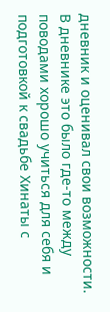дневник и оценивал свои возможности. В дневнике это было где-то между поводами хорошо учиться для себя и подготовкой к свадьбе Хинаты с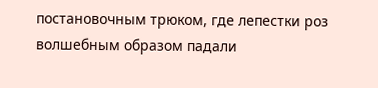постановочным трюком, где лепестки роз волшебным образом падали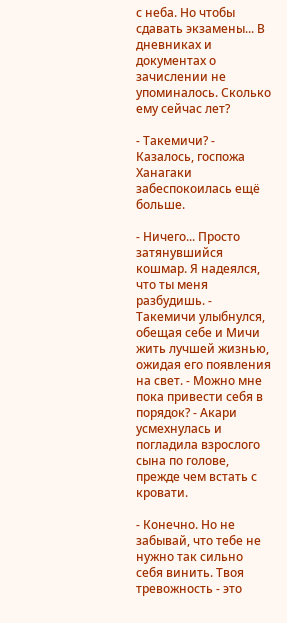с неба. Но чтобы сдавать экзамены... В дневниках и документах о зачислении не упоминалось. Сколько ему сейчас лет?

- Такемичи? - Казалось, госпожа Ханагаки забеспокоилась ещё больше.

- Ничего... Просто затянувшийся кошмар. Я надеялся, что ты меня разбудишь. - Такемичи улыбнулся, обещая себе и Мичи жить лучшей жизнью, ожидая его появления на свет. - Можно мне пока привести себя в порядок? - Акари усмехнулась и погладила взрослого сына по голове, прежде чем встать с кровати.

- Конечно. Но не забывай, что тебе не нужно так сильно себя винить. Твоя тревожность - это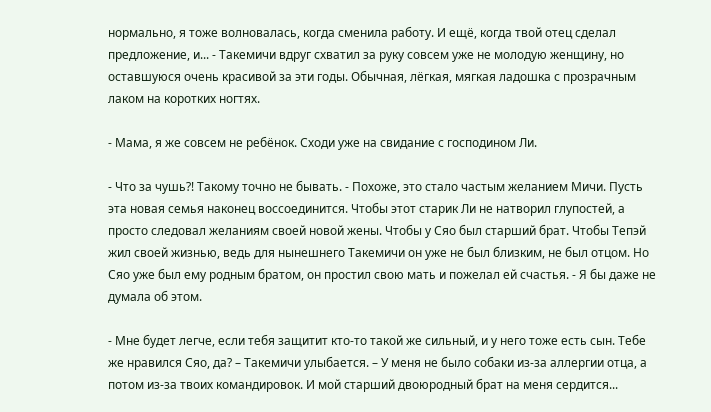нормально, я тоже волновалась, когда сменила работу. И ещё, когда твой отец сделал предложение, и... - Такемичи вдруг схватил за руку совсем уже не молодую женщину, но оставшуюся очень красивой за эти годы. Обычная, лёгкая, мягкая ладошка с прозрачным лаком на коротких ногтях.

- Мама, я же совсем не ребёнок. Сходи уже на свидание с господином Ли.

- Что за чушь?! Такому точно не бывать. - Похоже, это стало частым желанием Мичи. Пусть эта новая семья наконец воссоединится. Чтобы этот старик Ли не натворил глупостей, а просто следовал желаниям своей новой жены. Чтобы у Сяо был старший брат. Чтобы Тепэй жил своей жизнью, ведь для нынешнего Такемичи он уже не был близким, не был отцом. Но Сяо уже был ему родным братом, он простил свою мать и пожелал ей счастья. - Я бы даже не думала об этом.

- Мне будет легче, если тебя защитит кто-то такой же сильный, и у него тоже есть сын. Тебе же нравился Сяо, да? – Такемичи улыбается. – У меня не было собаки из-за аллергии отца, а потом из-за твоих командировок. И мой старший двоюродный брат на меня сердится...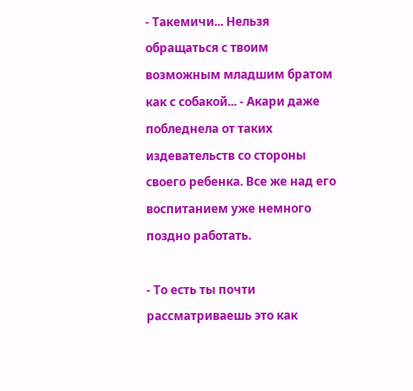- Такемичи... Нельзя обращаться с твоим возможным младшим братом как с собакой... - Акари даже побледнела от таких издевательств со стороны своего ребенка. Все же над его воспитанием уже немного поздно работать.

- То есть ты почти рассматриваешь это как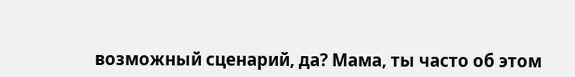возможный сценарий, да? Мама, ты часто об этом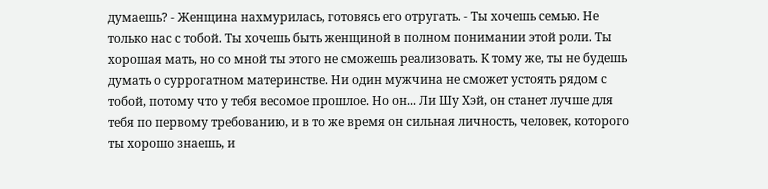думаешь? - Женщина нахмурилась, готовясь его отругать. - Ты хочешь семью. Не только нас с тобой. Ты хочешь быть женщиной в полном понимании этой роли. Ты хорошая мать, но со мной ты этого не сможешь реализовать. К тому же, ты не будешь думать о суррогатном материнстве. Ни один мужчина не сможет устоять рядом с тобой, потому что у тебя весомое прошлое. Но он... Ли Шу Хэй, он станет лучше для тебя по первому требованию, и в то же время он сильная личность, человек, которого ты хорошо знаешь, и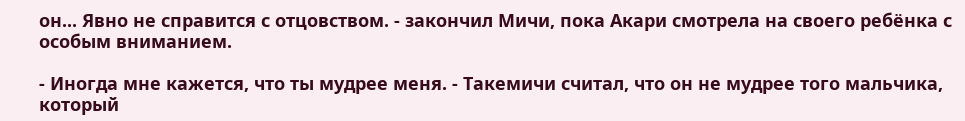он... Явно не справится с отцовством. - закончил Мичи, пока Акари смотрела на своего ребёнка с особым вниманием.

- Иногда мне кажется, что ты мудрее меня. - Такемичи считал, что он не мудрее того мальчика, который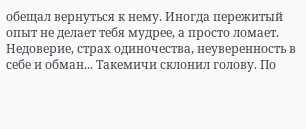обещал вернуться к нему. Иногда пережитый опыт не делает тебя мудрее, а просто ломает. Недоверие, страх одиночества, неуверенность в себе и обман... Такемичи склонил голову. По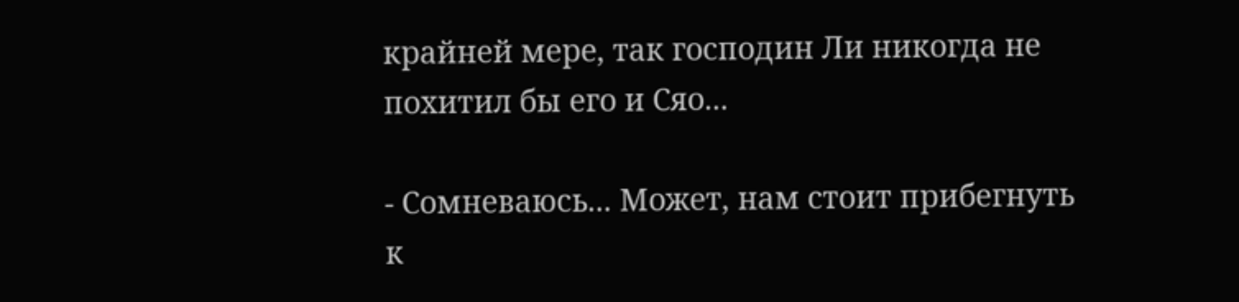крайней мере, так господин Ли никогда не похитил бы его и Сяо...

- Сомневаюсь... Может, нам стоит прибегнуть к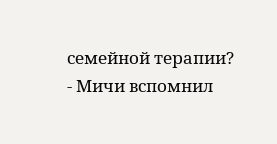семейной терапии? - Мичи вспомнил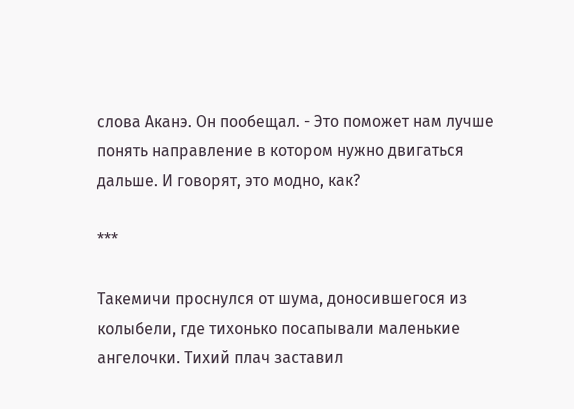слова Аканэ. Он пообещал. - Это поможет нам лучше понять направление в котором нужно двигаться дальше. И говорят, это модно, как?

***

Такемичи проснулся от шума, доносившегося из колыбели, где тихонько посапывали маленькие ангелочки. Тихий плач заставил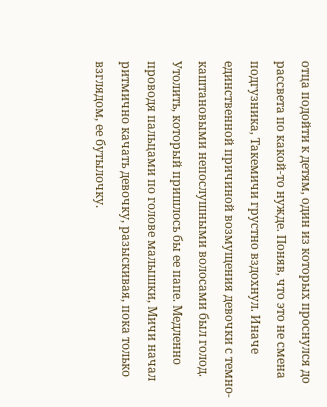отца подойти к детям, один из которых проснулся до рассвета по какой-то нужде. Поняв, что это не смена подгузника, Такемичи грустно вздохнул. Иначе единственной причиной возмущения девочки с темно-каштановыми непослушными волосами был голод. Утолить, который пришлось бы ее папе. Медленно проводя пальцами по голове малышки, Мичи начал ритмично качать девочку, разыскивая, пока только взглядом, ее бутылочку.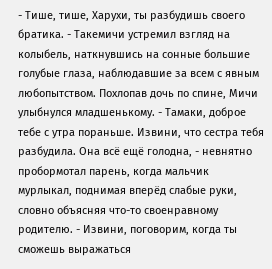- Тише, тише, Харухи, ты разбудишь своего братика. - Такемичи устремил взгляд на колыбель, наткнувшись на сонные большие голубые глаза, наблюдавшие за всем с явным любопытством. Похлопав дочь по спине, Мичи улыбнулся младшенькому. - Тамаки, доброе тебе с утра пораньше. Извини, что сестра тебя разбудила. Она всё ещё голодна, - невнятно пробормотал парень, когда мальчик мурлыкал, поднимая вперёд слабые руки, словно объясняя что-то своенравному родителю. - Извини, поговорим, когда ты сможешь выражаться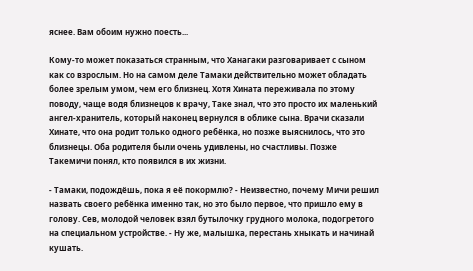яснее. Вам обоим нужно поесть...

Кому-то может показаться странным, что Ханагаки разговаривает с сыном как со взрослым. Но на самом деле Тамаки действительно может обладать более зрелым умом, чем его близнец. Хотя Хината переживала по этому поводу, чаще водя близнецов к врачу, Таке знал, что это просто их маленький ангел-хранитель, который наконец вернулся в облике сына. Врачи сказали Хинате, что она родит только одного ребёнка, но позже выяснилось, что это близнецы. Оба родителя были очень удивлены, но счастливы. Позже Такемичи понял, кто появился в их жизни.

- Тамаки, подождёшь, пока я её покормлю? - Неизвестно, почему Мичи решил назвать своего ребёнка именно так, но это было первое, что пришло ему в голову. Сев, молодой человек взял бутылочку грудного молока, подогретого на специальном устройстве. - Ну же, малышка, перестань хныкать и начинай кушать.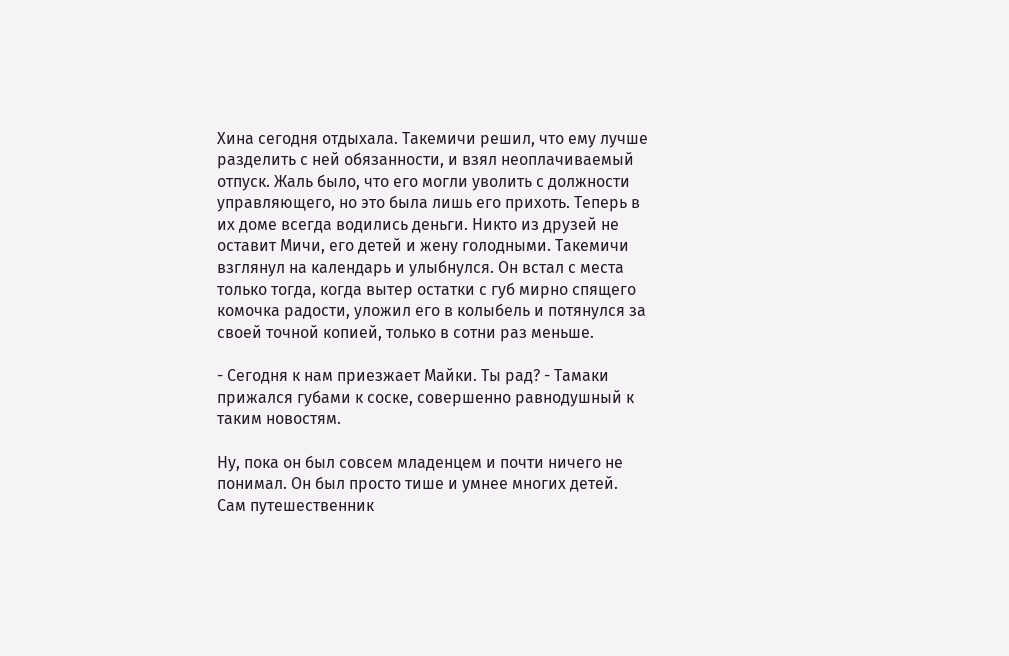Хина сегодня отдыхала. Такемичи решил, что ему лучше разделить с ней обязанности, и взял неоплачиваемый отпуск. Жаль было, что его могли уволить с должности управляющего, но это была лишь его прихоть. Теперь в их доме всегда водились деньги. Никто из друзей не оставит Мичи, его детей и жену голодными. Такемичи взглянул на календарь и улыбнулся. Он встал с места только тогда, когда вытер остатки с губ мирно спящего комочка радости, уложил его в колыбель и потянулся за своей точной копией, только в сотни раз меньше.

- Сегодня к нам приезжает Майки. Ты рад? - Тамаки прижался губами к соске, совершенно равнодушный к таким новостям.

Ну, пока он был совсем младенцем и почти ничего не понимал. Он был просто тише и умнее многих детей. Сам путешественник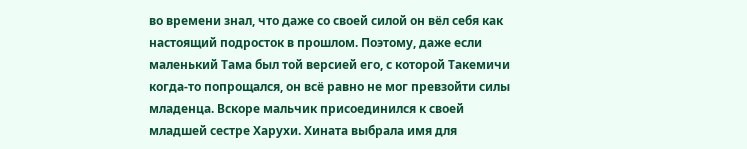во времени знал, что даже со своей силой он вёл себя как настоящий подросток в прошлом. Поэтому, даже если маленький Тама был той версией его, с которой Такемичи когда-то попрощался, он всё равно не мог превзойти силы младенца. Вскоре мальчик присоединился к своей младшей сестре Харухи. Хината выбрала имя для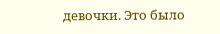девочки. Это было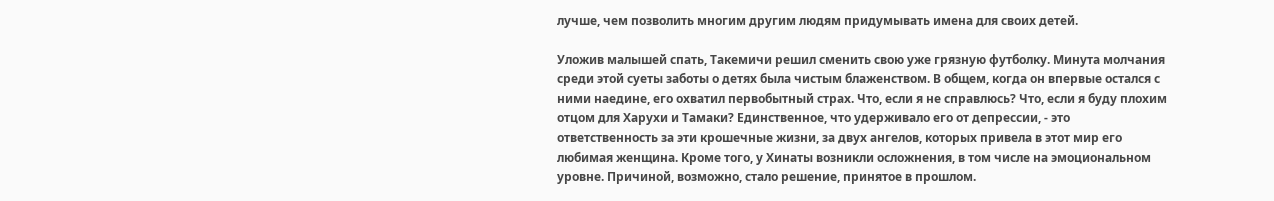лучше, чем позволить многим другим людям придумывать имена для своих детей.

Уложив малышей спать, Такемичи решил сменить свою уже грязную футболку. Минута молчания среди этой суеты заботы о детях была чистым блаженством. В общем, когда он впервые остался с ними наедине, его охватил первобытный страх. Что, если я не справлюсь? Что, если я буду плохим отцом для Харухи и Тамаки? Единственное, что удерживало его от депрессии, - это ответственность за эти крошечные жизни, за двух ангелов, которых привела в этот мир его любимая женщина. Кроме того, у Хинаты возникли осложнения, в том числе на эмоциональном уровне. Причиной, возможно, стало решение, принятое в прошлом.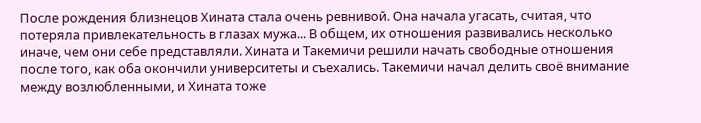После рождения близнецов Хината стала очень ревнивой. Она начала угасать, считая, что потеряла привлекательность в глазах мужа... В общем, их отношения развивались несколько иначе, чем они себе представляли. Хината и Такемичи решили начать свободные отношения после того, как оба окончили университеты и съехались. Такемичи начал делить своё внимание между возлюбленными, и Хината тоже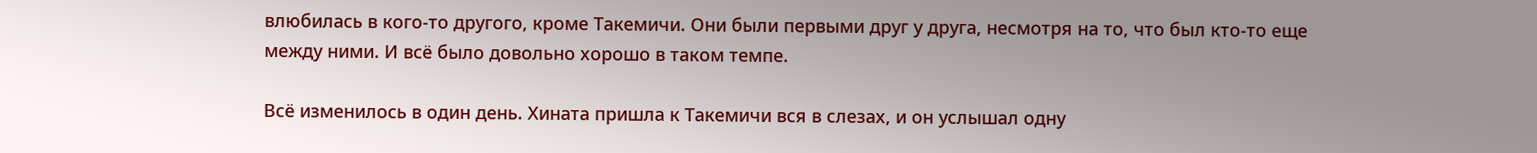влюбилась в кого-то другого, кроме Такемичи. Они были первыми друг у друга, несмотря на то, что был кто-то еще между ними. И всё было довольно хорошо в таком темпе.

Всё изменилось в один день. Хината пришла к Такемичи вся в слезах, и он услышал одну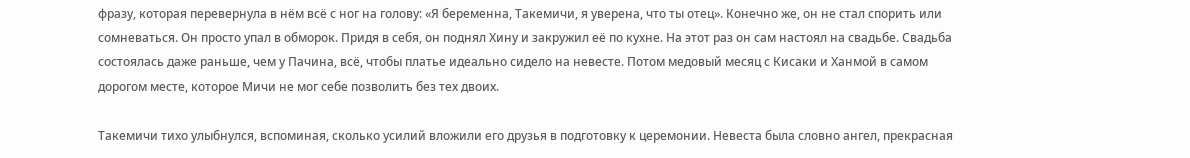фразу, которая перевернула в нём всё с ног на голову: «Я беременна, Такемичи, я уверена, что ты отец». Конечно же, он не стал спорить или сомневаться. Он просто упал в обморок. Придя в себя, он поднял Хину и закружил её по кухне. На этот раз он сам настоял на свадьбе. Свадьба состоялась даже раньше, чем у Пачина, всё, чтобы платье идеально сидело на невесте. Потом медовый месяц с Кисаки и Ханмой в самом дорогом месте, которое Мичи не мог себе позволить без тех двоих.

Такемичи тихо улыбнулся, вспоминая, сколько усилий вложили его друзья в подготовку к церемонии. Невеста была словно ангел, прекрасная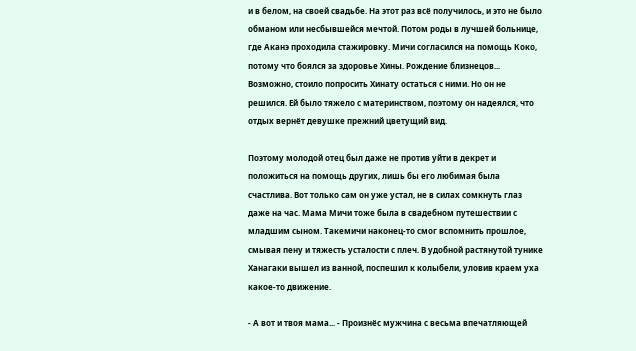и в белом, на своей свадьбе. На этот раз всё получилось, и это не было обманом или несбывшейся мечтой. Потом роды в лучшей больнице, где Аканэ проходила стажировку. Мичи согласился на помощь Коко, потому что боялся за здоровье Хины. Рождение близнецов... Возможно, стоило попросить Хинату остаться с ними. Но он не решился. Ей было тяжело с материнством, поэтому он надеялся, что отдых вернёт девушке прежний цветущий вид.

Поэтому молодой отец был даже не против уйти в декрет и положиться на помощь других, лишь бы его любимая была счастлива. Вот только сам он уже устал, не в силах сомкнуть глаз даже на час. Мама Мичи тоже была в свадебном путешествии с младшим сыном. Такемичи наконец-то смог вспомнить прошлое, смывая пену и тяжесть усталости с плеч. В удобной растянутой тунике Ханагаки вышел из ванной, поспешил к колыбели, уловив краем уха какое-то движение.

- А вот и твоя мама... - Произнёс мужчина с весьма впечатляющей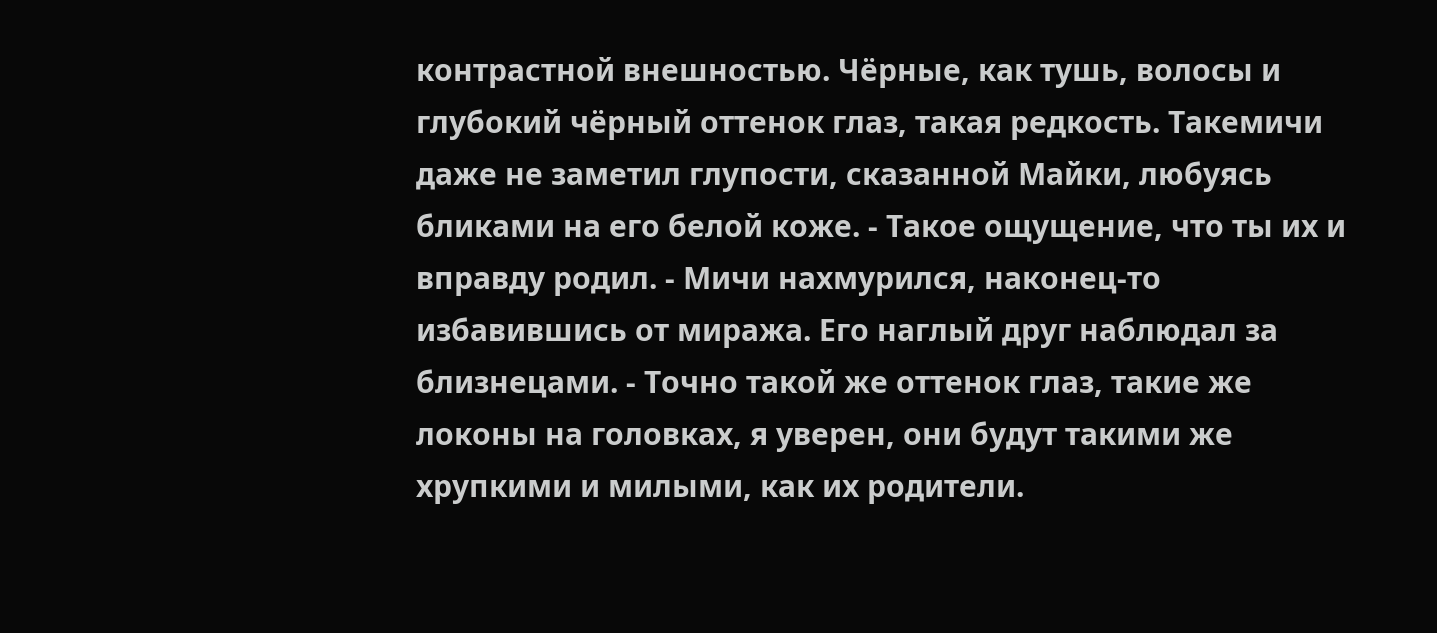контрастной внешностью. Чёрные, как тушь, волосы и глубокий чёрный оттенок глаз, такая редкость. Такемичи даже не заметил глупости, сказанной Майки, любуясь бликами на его белой коже. - Такое ощущение, что ты их и вправду родил. - Мичи нахмурился, наконец-то избавившись от миража. Его наглый друг наблюдал за близнецами. - Точно такой же оттенок глаз, такие же локоны на головках, я уверен, они будут такими же хрупкими и милыми, как их родители.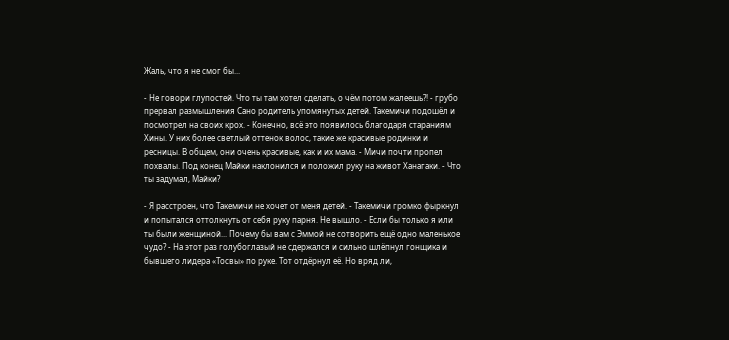Жаль, что я не смог бы...

- Не говори глупостей. Что ты там хотел сделать, о чём потом жалеешь?! - грубо прервал размышления Сано родитель упомянутых детей. Такемичи подошёл и посмотрел на своих крох. - Конечно, всё это появилось благодаря стараниям Хины. У них более светлый оттенок волос, такие же красивые родинки и ресницы. В общем, они очень красивые, как и их мама. - Мичи почти пропел похвалы. Под конец Майки наклонился и положил руку на живот Ханагаки. - Что ты задумал, Майки?

- Я расстроен, что Такемичи не хочет от меня детей. - Такемичи громко фыркнул и попытался оттолкнуть от себя руку парня. Не вышло. - Если бы только я или ты были женщиной... Почему бы вам с Эммой не сотворить ещё одно маленькое чудо? - На этот раз голубоглазый не сдержался и сильно шлёпнул гонщика и бывшего лидера «Тосвы» по руке. Тот отдёрнул её. Но вряд ли,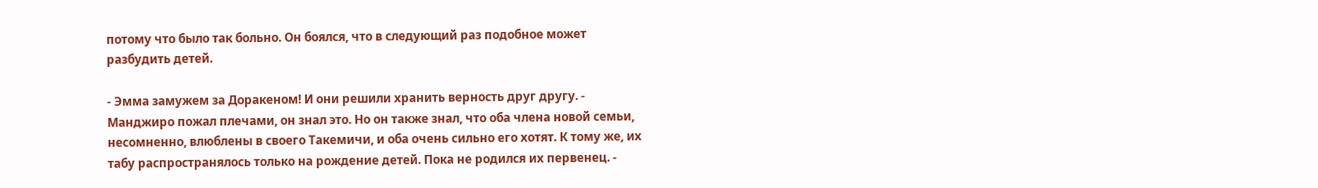потому что было так больно. Он боялся, что в следующий раз подобное может разбудить детей.

- Эмма замужем за Доракеном! И они решили хранить верность друг другу. - Манджиро пожал плечами, он знал это. Но он также знал, что оба члена новой семьи, несомненно, влюблены в своего Такемичи, и оба очень сильно его хотят. К тому же, их табу распространялось только на рождение детей. Пока не родился их первенец. -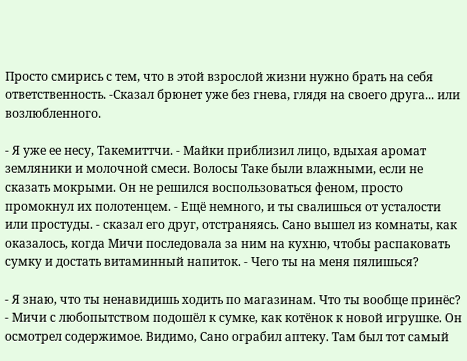Просто смирись с тем, что в этой взрослой жизни нужно брать на себя ответственность. -Сказал брюнет уже без гнева, глядя на своего друга... или возлюбленного.

- Я уже ее несу, Такемиттчи. - Майки приблизил лицо, вдыхая аромат земляники и молочной смеси. Волосы Таке были влажными, если не сказать мокрыми. Он не решился воспользоваться феном, просто промокнул их полотенцем. - Ещё немного, и ты свалишься от усталости или простуды. - сказал его друг, отстраняясь. Сано вышел из комнаты, как оказалось, когда Мичи последовала за ним на кухню, чтобы распаковать сумку и достать витаминный напиток. - Чего ты на меня пялишься?

- Я знаю, что ты ненавидишь ходить по магазинам. Что ты вообще принёс? - Мичи с любопытством подошёл к сумке, как котёнок к новой игрушке. Он осмотрел содержимое. Видимо, Сано ограбил аптеку. Там был тот самый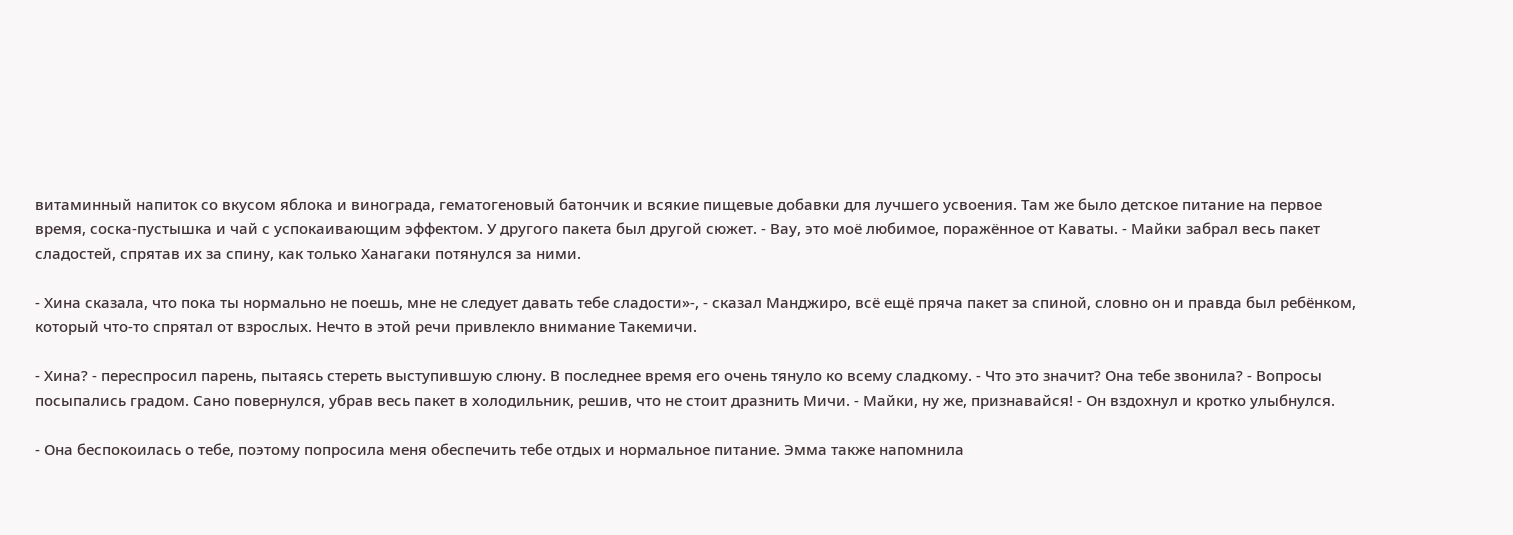витаминный напиток со вкусом яблока и винограда, гематогеновый батончик и всякие пищевые добавки для лучшего усвоения. Там же было детское питание на первое время, соска-пустышка и чай с успокаивающим эффектом. У другого пакета был другой сюжет. - Вау, это моё любимое, поражённое от Каваты. - Майки забрал весь пакет сладостей, спрятав их за спину, как только Ханагаки потянулся за ними.

- Хина сказала, что пока ты нормально не поешь, мне не следует давать тебе сладости»-, - сказал Манджиро, всё ещё пряча пакет за спиной, словно он и правда был ребёнком, который что-то спрятал от взрослых. Нечто в этой речи привлекло внимание Такемичи.

- Хина? - переспросил парень, пытаясь стереть выступившую слюну. В последнее время его очень тянуло ко всему сладкому. - Что это значит? Она тебе звонила? - Вопросы посыпались градом. Сано повернулся, убрав весь пакет в холодильник, решив, что не стоит дразнить Мичи. - Майки, ну же, признавайся! - Он вздохнул и кротко улыбнулся.

- Она беспокоилась о тебе, поэтому попросила меня обеспечить тебе отдых и нормальное питание. Эмма также напомнила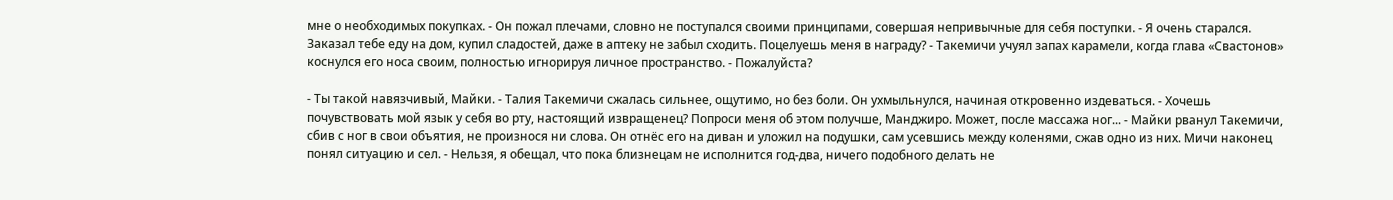мне о необходимых покупках. - Он пожал плечами, словно не поступался своими принципами, совершая непривычные для себя поступки. - Я очень старался. Заказал тебе еду на дом, купил сладостей, даже в аптеку не забыл сходить. Поцелуешь меня в награду? - Такемичи учуял запах карамели, когда глава «Свастонов» коснулся его носа своим, полностью игнорируя личное пространство. - Пожалуйста?

- Ты такой навязчивый, Майки. - Талия Такемичи сжалась сильнее, ощутимо, но без боли. Он ухмыльнулся, начиная откровенно издеваться. - Хочешь почувствовать мой язык у себя во рту, настоящий извращенец? Попроси меня об этом получше, Манджиро. Может, после массажа ног... - Майки рванул Такемичи, сбив с ног в свои объятия, не произнося ни слова. Он отнёс его на диван и уложил на подушки, сам усевшись между коленями, сжав одно из них. Мичи наконец понял ситуацию и сел. - Нельзя, я обещал, что пока близнецам не исполнится год-два, ничего подобного делать не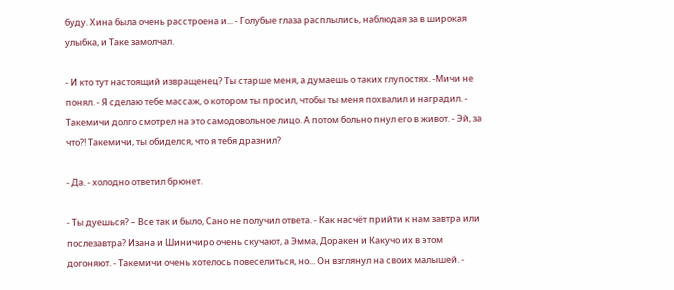буду. Хина была очень расстроена и... - Голубые глаза расплылись, наблюдая за в широкая улыбка, и Таке замолчал.

- И кто тут настоящий извращенец? Ты старше меня, а думаешь о таких глупостях. -Мичи не понял. - Я сделаю тебе массаж, о котором ты просил, чтобы ты меня похвалил и наградил. - Такемичи долго смотрел на это самодовольное лицо. А потом больно пнул его в живот. - Эй, за что?! Такемичи, ты обиделся, что я тебя дразнил?

- Да. - холодно ответил брюнет.

- Ты дуешься? – Все так и было, Сано не получил ответа. - Как насчёт прийти к нам завтра или послезавтра? Изана и Шиничиро очень скучают, а Эмма, Доракен и Какучо их в этом догоняют. - Такемичи очень хотелось повеселиться, но... Он взглянул на своих малышей. -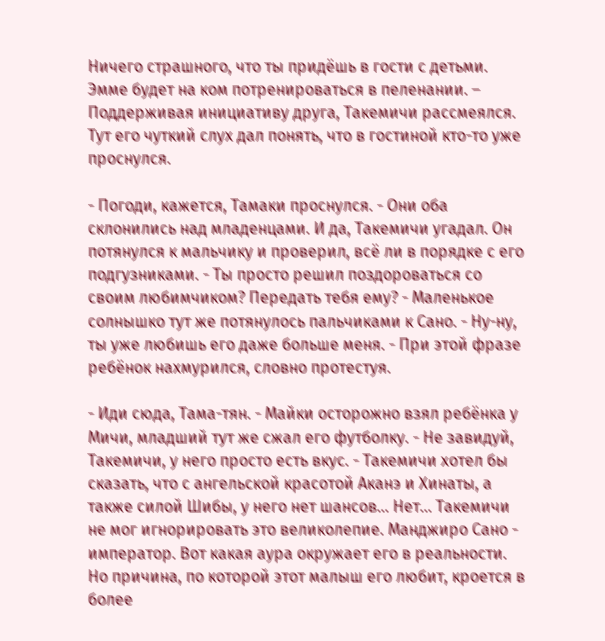Ничего страшного, что ты придёшь в гости с детьми. Эмме будет на ком потренироваться в пеленании. – Поддерживая инициативу друга, Такемичи рассмеялся. Тут его чуткий слух дал понять, что в гостиной кто-то уже проснулся.

- Погоди, кажется, Тамаки проснулся. - Они оба склонились над младенцами. И да, Такемичи угадал. Он потянулся к мальчику и проверил, всё ли в порядке с его подгузниками. - Ты просто решил поздороваться со своим любимчиком? Передать тебя ему? - Маленькое солнышко тут же потянулось пальчиками к Сано. - Ну-ну, ты уже любишь его даже больше меня. - При этой фразе ребёнок нахмурился, словно протестуя.

- Иди сюда, Тама-тян. - Майки осторожно взял ребёнка у Мичи, младший тут же сжал его футболку. - Не завидуй, Такемичи, у него просто есть вкус. - Такемичи хотел бы сказать, что с ангельской красотой Аканэ и Хинаты, а также силой Шибы, у него нет шансов... Нет... Такемичи не мог игнорировать это великолепие. Манджиро Сано - император. Вот какая аура окружает его в реальности. Но причина, по которой этот малыш его любит, кроется в более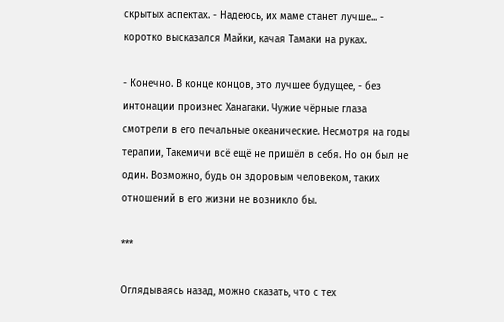скрытых аспектах. - Надеюсь, их маме станет лучше... - коротко высказался Майки, качая Тамаки на руках.

- Конечно. В конце концов, это лучшее будущее, - без интонации произнес Ханагаки. Чужие чёрные глаза смотрели в его печальные океанические. Несмотря на годы терапии, Такемичи всё ещё не пришёл в себя. Но он был не один. Возможно, будь он здоровым человеком, таких отношений в его жизни не возникло бы.

***

Оглядываясь назад, можно сказать, что с тех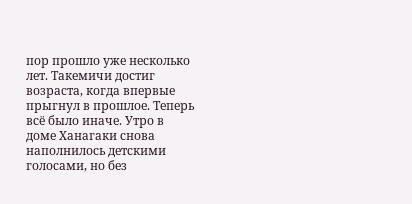пор прошло уже несколько лет. Такемичи достиг возраста, когда впервые прыгнул в прошлое. Теперь всё было иначе. Утро в доме Ханагаки снова наполнилось детскими голосами, но без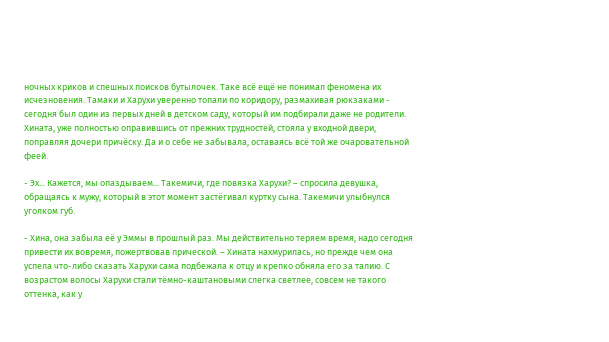ночных криков и спешных поисков бутылочек. Таке всё ещё не понимал феномена их исчезновения. Тамаки и Харухи уверенно топали по коридору, размахивая рюкзаками - сегодня был один из первых дней в детском саду, который им подбирали даже не родители. Хината, уже полностью оправившись от прежних трудностей, стояла у входной двери, поправляя дочери причёску. Да и о себе не забывала, оставаясь всё той же очаровательной феей.

- Эх... Кажется, мы опаздываем... Такемичи, где повязка Харухи? – спросила девушка, обращаясь к мужу, который в этот момент застёгивал куртку сына. Такемичи улыбнулся уголком губ.

- Хина, она забыла её у Эммы в прошлый раз. Мы действительно теряем время, надо сегодня привести их вовремя, пожертвовав прической. – Хината нахмурилась, но прежде чем она успела что-либо сказать Харухи сама подбежала к отцу и крепко обняла его за талию. С возрастом волосы Харухи стали тёмно-каштановыми слегка светлее, совсем не такого оттенка, как у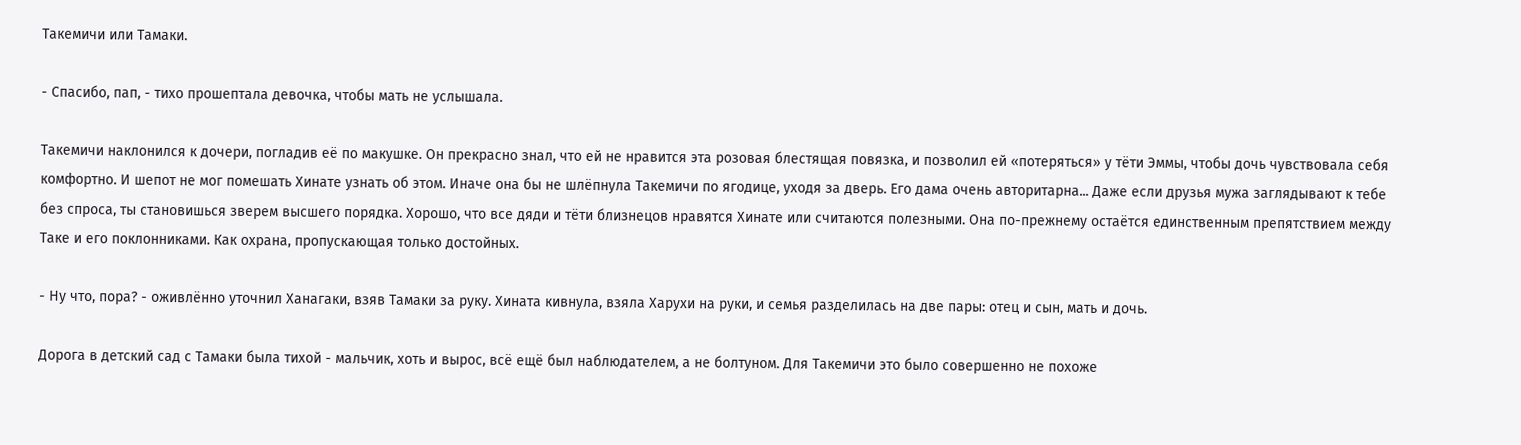Такемичи или Тамаки.

- Спасибо, пап, - тихо прошептала девочка, чтобы мать не услышала.

Такемичи наклонился к дочери, погладив её по макушке. Он прекрасно знал, что ей не нравится эта розовая блестящая повязка, и позволил ей «потеряться» у тёти Эммы, чтобы дочь чувствовала себя комфортно. И шепот не мог помешать Хинате узнать об этом. Иначе она бы не шлёпнула Такемичи по ягодице, уходя за дверь. Его дама очень авторитарна... Даже если друзья мужа заглядывают к тебе без спроса, ты становишься зверем высшего порядка. Хорошо, что все дяди и тёти близнецов нравятся Хинате или считаются полезными. Она по-прежнему остаётся единственным препятствием между Таке и его поклонниками. Как охрана, пропускающая только достойных.

- Ну что, пора? - оживлённо уточнил Ханагаки, взяв Тамаки за руку. Хината кивнула, взяла Харухи на руки, и семья разделилась на две пары: отец и сын, мать и дочь.

Дорога в детский сад с Тамаки была тихой - мальчик, хоть и вырос, всё ещё был наблюдателем, а не болтуном. Для Такемичи это было совершенно не похоже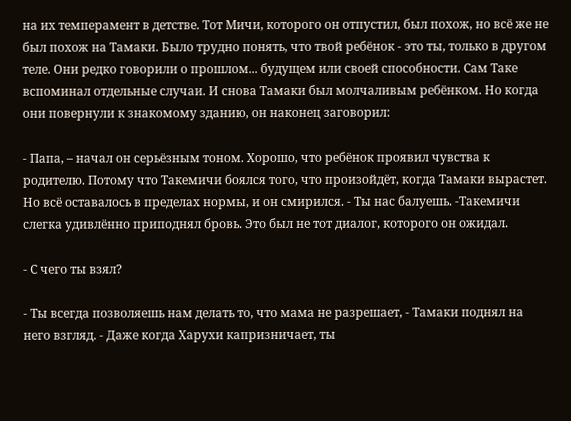на их темперамент в детстве. Тот Мичи, которого он отпустил, был похож, но всё же не был похож на Тамаки. Было трудно понять, что твой ребёнок - это ты, только в другом теле. Они редко говорили о прошлом... будущем или своей способности. Сам Таке вспоминал отдельные случаи. И снова Тамаки был молчаливым ребёнком. Но когда они повернули к знакомому зданию, он наконец заговорил:

- Папа, – начал он серьёзным тоном. Хорошо, что ребёнок проявил чувства к родителю. Потому что Такемичи боялся того, что произойдёт, когда Тамаки вырастет. Но всё оставалось в пределах нормы, и он смирился. - Ты нас балуешь. -Такемичи слегка удивлённо приподнял бровь. Это был не тот диалог, которого он ожидал.

- С чего ты взял?

- Ты всегда позволяешь нам делать то, что мама не разрешает, - Тамаки поднял на него взгляд. - Даже когда Харухи капризничает, ты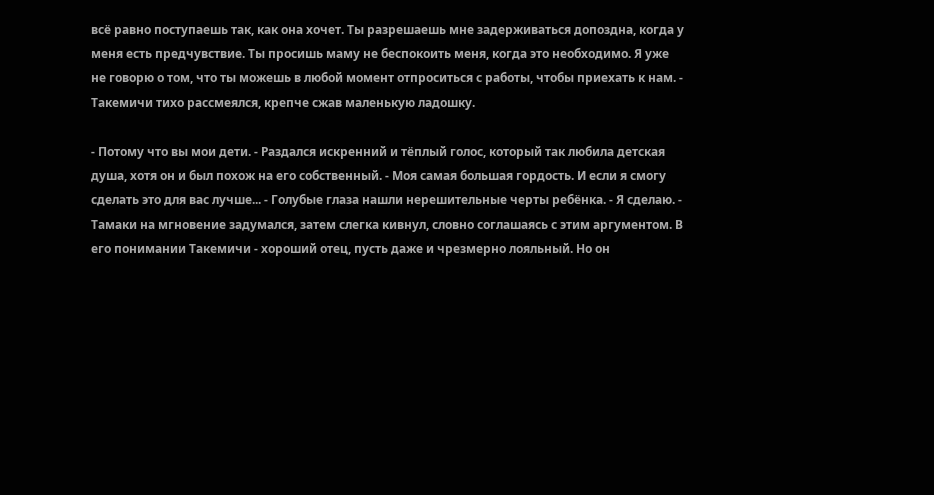всё равно поступаешь так, как она хочет. Ты разрешаешь мне задерживаться допоздна, когда у меня есть предчувствие. Ты просишь маму не беспокоить меня, когда это необходимо. Я уже не говорю о том, что ты можешь в любой момент отпроситься с работы, чтобы приехать к нам. - Такемичи тихо рассмеялся, крепче сжав маленькую ладошку.

- Потому что вы мои дети. - Раздался искренний и тёплый голос, который так любила детская душа, хотя он и был похож на его собственный. - Моя самая большая гордость. И если я смогу сделать это для вас лучше... - Голубые глаза нашли нерешительные черты ребёнка. - Я сделаю. - Тамаки на мгновение задумался, затем слегка кивнул, словно соглашаясь с этим аргументом. В его понимании Такемичи - хороший отец, пусть даже и чрезмерно лояльный. Но он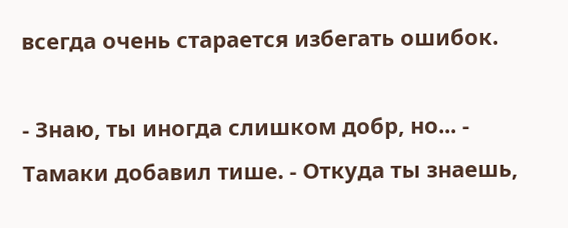всегда очень старается избегать ошибок.

- Знаю, ты иногда слишком добр, но... - Тамаки добавил тише. - Откуда ты знаешь,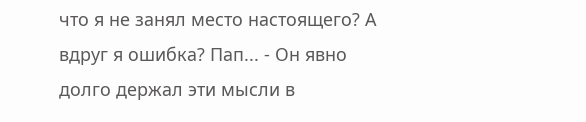что я не занял место настоящего? А вдруг я ошибка? Пап... - Он явно долго держал эти мысли в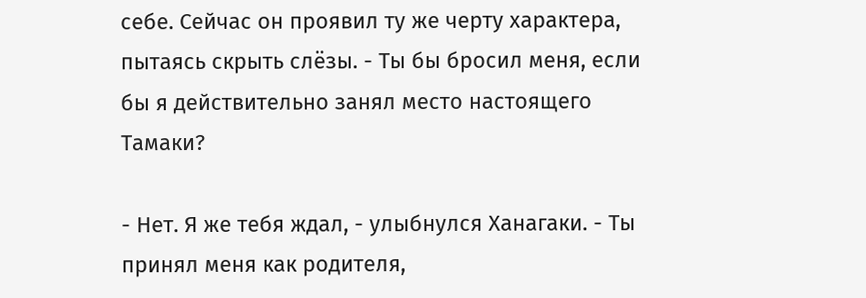себе. Сейчас он проявил ту же черту характера, пытаясь скрыть слёзы. - Ты бы бросил меня, если бы я действительно занял место настоящего Тамаки?

- Нет. Я же тебя ждал, - улыбнулся Ханагаки. - Ты принял меня как родителя,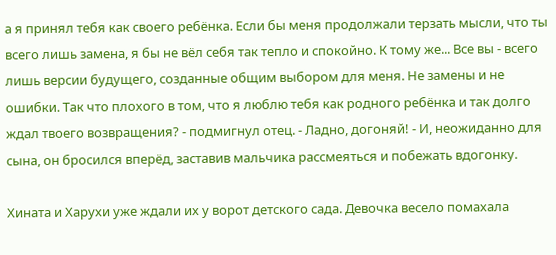а я принял тебя как своего ребёнка. Если бы меня продолжали терзать мысли, что ты всего лишь замена, я бы не вёл себя так тепло и спокойно. К тому же... Все вы - всего лишь версии будущего, созданные общим выбором для меня. Не замены и не ошибки. Так что плохого в том, что я люблю тебя как родного ребёнка и так долго ждал твоего возвращения? - подмигнул отец. - Ладно, догоняй! - И, неожиданно для сына, он бросился вперёд, заставив мальчика рассмеяться и побежать вдогонку.

Хината и Харухи уже ждали их у ворот детского сада. Девочка весело помахала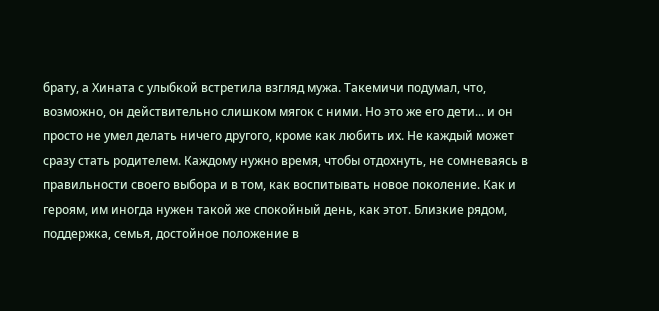брату, а Хината с улыбкой встретила взгляд мужа. Такемичи подумал, что, возможно, он действительно слишком мягок с ними. Но это же его дети... и он просто не умел делать ничего другого, кроме как любить их. Не каждый может сразу стать родителем. Каждому нужно время, чтобы отдохнуть, не сомневаясь в правильности своего выбора и в том, как воспитывать новое поколение. Как и героям, им иногда нужен такой же спокойный день, как этот. Близкие рядом, поддержка, семья, достойное положение в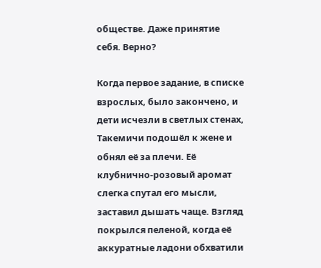обществе. Даже принятие себя. Верно?

Когда первое задание, в списке взрослых, было закончено, и дети исчезли в светлых стенах, Такемичи подошёл к жене и обнял её за плечи. Её клубнично-розовый аромат слегка спутал его мысли, заставил дышать чаще. Взгляд покрылся пеленой, когда её аккуратные ладони обхватили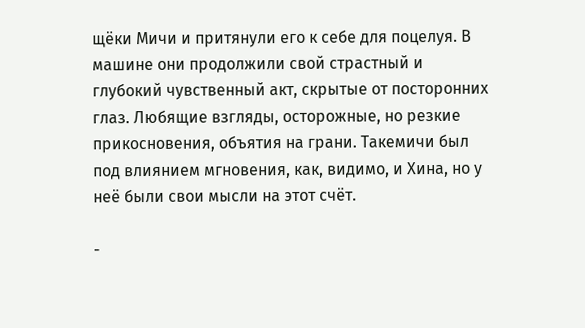щёки Мичи и притянули его к себе для поцелуя. В машине они продолжили свой страстный и глубокий чувственный акт, скрытые от посторонних глаз. Любящие взгляды, осторожные, но резкие прикосновения, объятия на грани. Такемичи был под влиянием мгновения, как, видимо, и Хина, но у неё были свои мысли на этот счёт.

-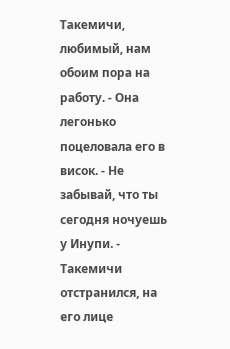Такемичи, любимый, нам обоим пора на работу. - Она легонько поцеловала его в висок. - Не забывай, что ты сегодня ночуешь у Инупи. - Такемичи отстранился, на его лице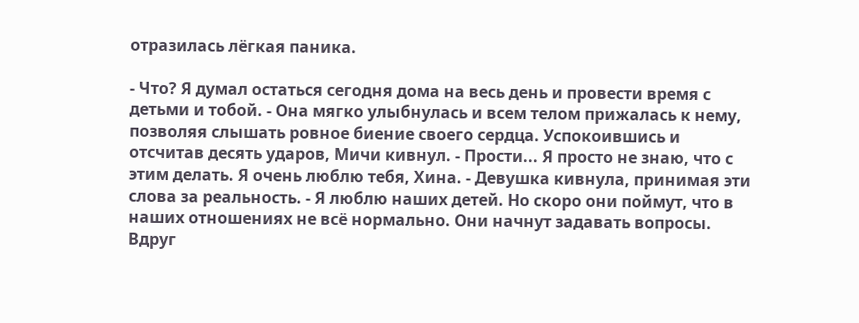отразилась лёгкая паника.

- Что? Я думал остаться сегодня дома на весь день и провести время с детьми и тобой. - Она мягко улыбнулась и всем телом прижалась к нему, позволяя слышать ровное биение своего сердца. Успокоившись и отсчитав десять ударов, Мичи кивнул. - Прости... Я просто не знаю, что с этим делать. Я очень люблю тебя, Хина. - Девушка кивнула, принимая эти слова за реальность. - Я люблю наших детей. Но скоро они поймут, что в наших отношениях не всё нормально. Они начнут задавать вопросы. Вдруг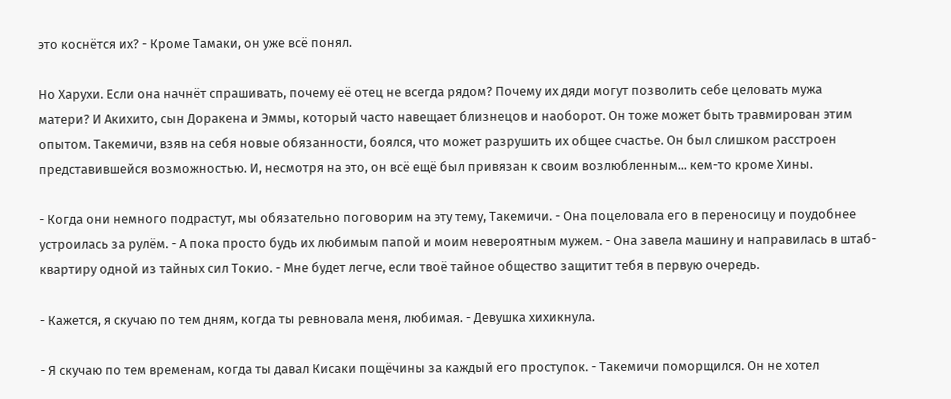это коснётся их? - Кроме Тамаки, он уже всё понял.

Но Харухи. Если она начнёт спрашивать, почему её отец не всегда рядом? Почему их дяди могут позволить себе целовать мужа матери? И Акихито, сын Доракена и Эммы, который часто навещает близнецов и наоборот. Он тоже может быть травмирован этим опытом. Такемичи, взяв на себя новые обязанности, боялся, что может разрушить их общее счастье. Он был слишком расстроен представившейся возможностью. И, несмотря на это, он всё ещё был привязан к своим возлюбленным... кем-то кроме Хины.

- Когда они немного подрастут, мы обязательно поговорим на эту тему, Такемичи. - Она поцеловала его в переносицу и поудобнее устроилась за рулём. - А пока просто будь их любимым папой и моим невероятным мужем. - Она завела машину и направилась в штаб-квартиру одной из тайных сил Токио. - Мне будет легче, если твоё тайное общество защитит тебя в первую очередь.

- Кажется, я скучаю по тем дням, когда ты ревновала меня, любимая. - Девушка хихикнула.

- Я скучаю по тем временам, когда ты давал Кисаки пощёчины за каждый его проступок. - Такемичи поморщился. Он не хотел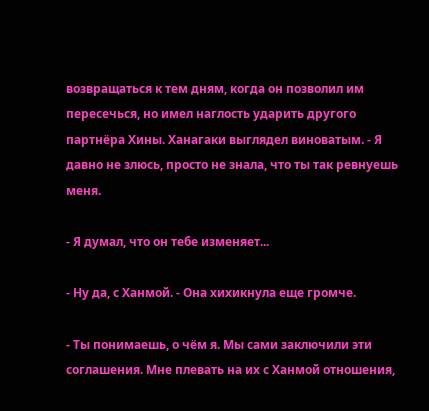возвращаться к тем дням, когда он позволил им пересечься, но имел наглость ударить другого партнёра Хины. Ханагаки выглядел виноватым. - Я давно не злюсь, просто не знала, что ты так ревнуешь меня.

- Я думал, что он тебе изменяет...

- Ну да, с Ханмой. - Она хихикнула еще громче.

- Ты понимаешь, о чём я. Мы сами заключили эти соглашения. Мне плевать на их с Ханмой отношения,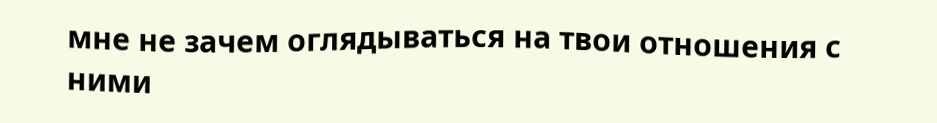мне не зачем оглядываться на твои отношения с ними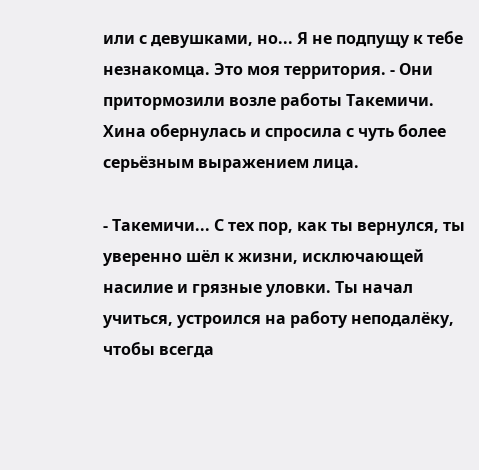или с девушками, но... Я не подпущу к тебе незнакомца. Это моя территория. - Они притормозили возле работы Такемичи. Хина обернулась и спросила с чуть более серьёзным выражением лица.

- Такемичи... С тех пор, как ты вернулся, ты уверенно шёл к жизни, исключающей насилие и грязные уловки. Ты начал учиться, устроился на работу неподалёку, чтобы всегда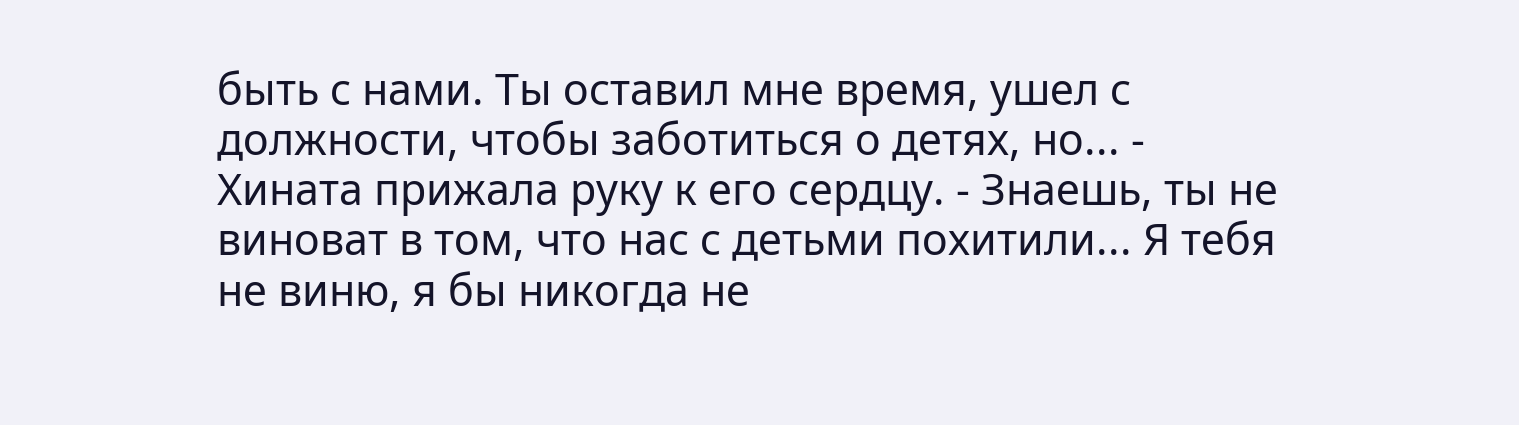быть с нами. Ты оставил мне время, ушел с должности, чтобы заботиться о детях, но... - Хината прижала руку к его сердцу. - Знаешь, ты не виноват в том, что нас с детьми похитили... Я тебя не виню, я бы никогда не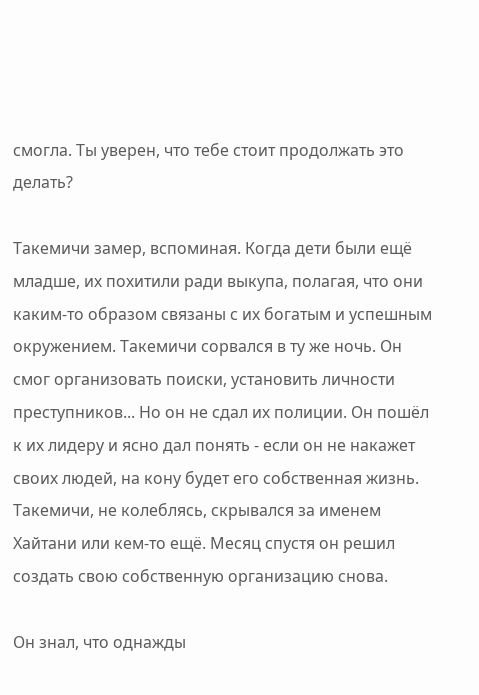смогла. Ты уверен, что тебе стоит продолжать это делать?

Такемичи замер, вспоминая. Когда дети были ещё младше, их похитили ради выкупа, полагая, что они каким-то образом связаны с их богатым и успешным окружением. Такемичи сорвался в ту же ночь. Он смог организовать поиски, установить личности преступников... Но он не сдал их полиции. Он пошёл к их лидеру и ясно дал понять - если он не накажет своих людей, на кону будет его собственная жизнь. Такемичи, не колеблясь, скрывался за именем Хайтани или кем-то ещё. Месяц спустя он решил создать свою собственную организацию снова.

Он знал, что однажды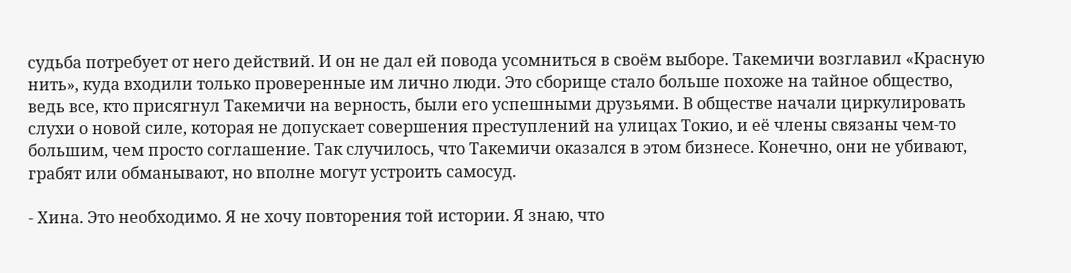судьба потребует от него действий. И он не дал ей повода усомниться в своём выборе. Такемичи возглавил «Красную нить», куда входили только проверенные им лично люди. Это сборище стало больше похоже на тайное общество, ведь все, кто присягнул Такемичи на верность, были его успешными друзьями. В обществе начали циркулировать слухи о новой силе, которая не допускает совершения преступлений на улицах Токио, и её члены связаны чем-то большим, чем просто соглашение. Так случилось, что Такемичи оказался в этом бизнесе. Конечно, они не убивают, грабят или обманывают, но вполне могут устроить самосуд.

- Хина. Это необходимо. Я не хочу повторения той истории. Я знаю, что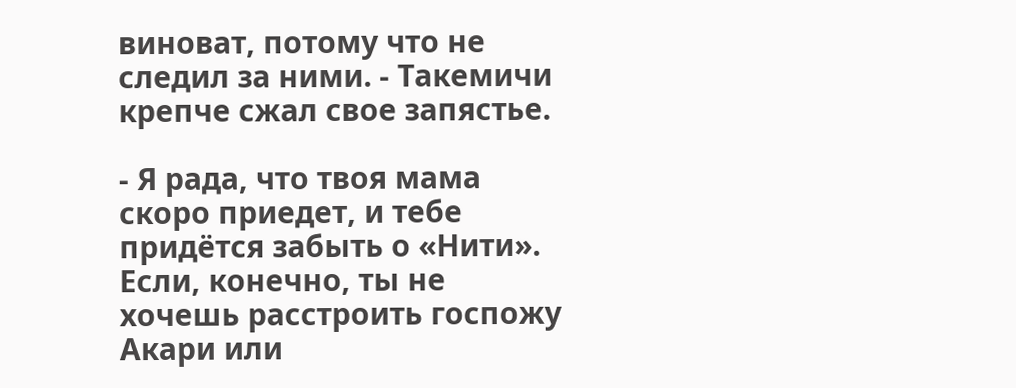виноват, потому что не следил за ними. - Такемичи крепче сжал свое запястье.

- Я рада, что твоя мама скоро приедет, и тебе придётся забыть о «Нити». Если, конечно, ты не хочешь расстроить госпожу Акари или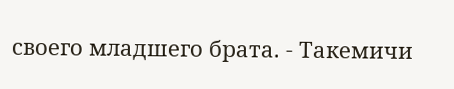своего младшего брата. - Такемичи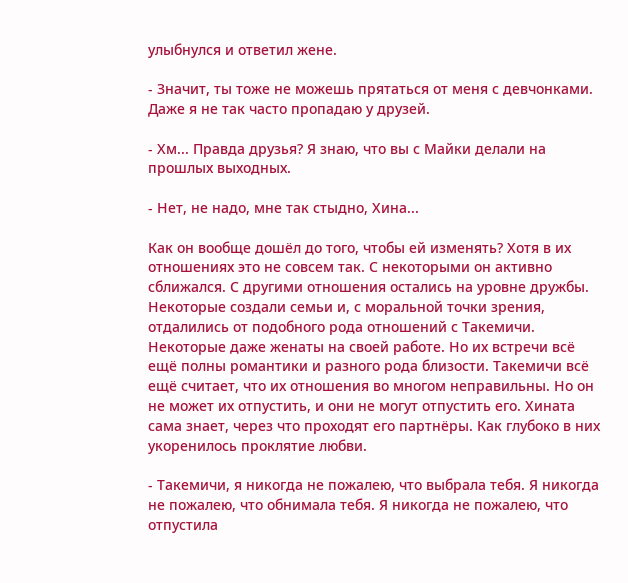улыбнулся и ответил жене.

- Значит, ты тоже не можешь прятаться от меня с девчонками. Даже я не так часто пропадаю у друзей.

- Хм... Правда друзья? Я знаю, что вы с Майки делали на прошлых выходных.

- Нет, не надо, мне так стыдно, Хина...

Как он вообще дошёл до того, чтобы ей изменять? Хотя в их отношениях это не совсем так. С некоторыми он активно сближался. С другими отношения остались на уровне дружбы. Некоторые создали семьи и, с моральной точки зрения, отдалились от подобного рода отношений с Такемичи. Некоторые даже женаты на своей работе. Но их встречи всё ещё полны романтики и разного рода близости. Такемичи всё ещё считает, что их отношения во многом неправильны. Но он не может их отпустить, и они не могут отпустить его. Хината сама знает, через что проходят его партнёры. Как глубоко в них укоренилось проклятие любви.

- Такемичи, я никогда не пожалею, что выбрала тебя. Я никогда не пожалею, что обнимала тебя. Я никогда не пожалею, что отпустила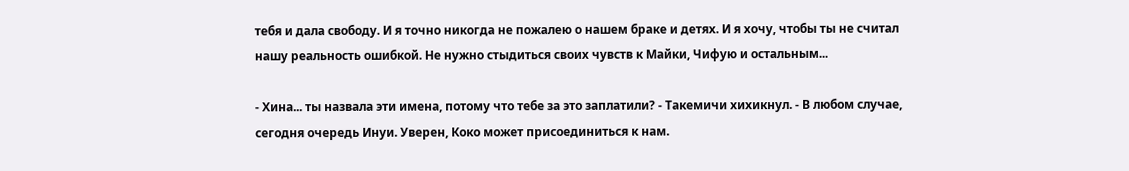тебя и дала свободу. И я точно никогда не пожалею о нашем браке и детях. И я хочу, чтобы ты не считал нашу реальность ошибкой. Не нужно стыдиться своих чувств к Майки, Чифую и остальным...

- Хина... ты назвала эти имена, потому что тебе за это заплатили? - Такемичи хихикнул. - В любом случае, сегодня очередь Инуи. Уверен, Коко может присоединиться к нам.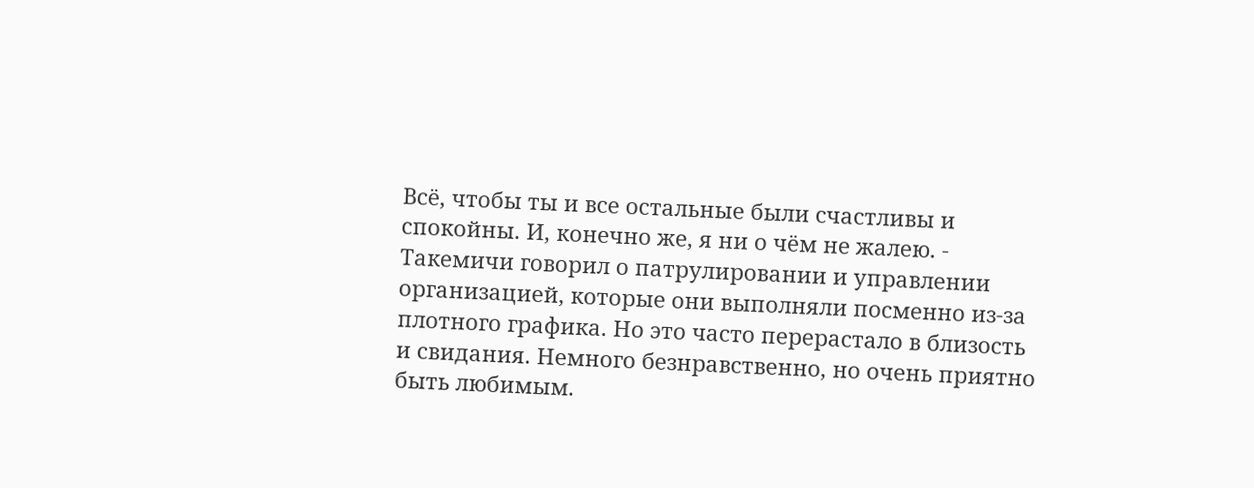Всё, чтобы ты и все остальные были счастливы и спокойны. И, конечно же, я ни о чём не жалею. - Такемичи говорил о патрулировании и управлении организацией, которые они выполняли посменно из-за плотного графика. Но это часто перерастало в близость и свидания. Немного безнравственно, но очень приятно быть любимым.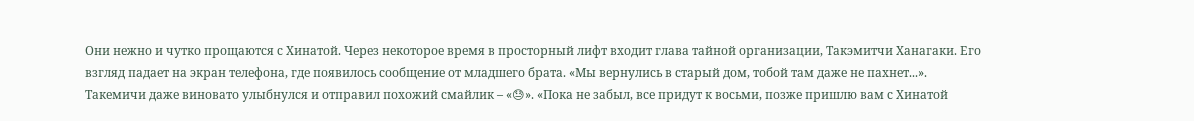Они нежно и чутко прощаются с Хинатой. Через некоторое время в просторный лифт входит глава тайной организации, Такэмитчи Ханагаки. Его взгляд падает на экран телефона, где появилось сообщение от младшего брата. «Мы вернулись в старый дом, тобой там даже не пахнет...». Такемичи даже виновато улыбнулся и отправил похожий смайлик – «😓». «Пока не забыл, все придут к восьми, позже пришлю вам с Хинатой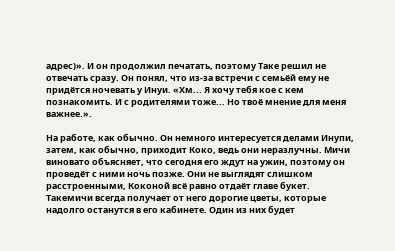адрес)». И он продолжил печатать, поэтому Таке решил не отвечать сразу. Он понял, что из-за встречи с семьёй ему не придётся ночевать у Инуи. «Хм... Я хочу тебя кое с кем познакомить. И с родителями тоже... Но твоё мнение для меня важнее.».

На работе, как обычно. Он немного интересуется делами Инупи, затем, как обычно, приходит Коко, ведь они неразлучны. Мичи виновато объясняет, что сегодня его ждут на ужин, поэтому он проведёт с ними ночь позже. Они не выглядят слишком расстроенными, Коконой всё равно отдаёт главе букет. Такемичи всегда получает от него дорогие цветы, которые надолго останутся в его кабинете. Один из них будет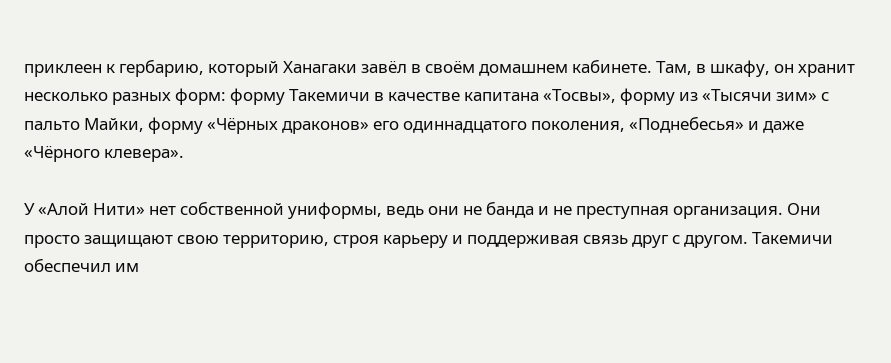приклеен к гербарию, который Ханагаки завёл в своём домашнем кабинете. Там, в шкафу, он хранит несколько разных форм: форму Такемичи в качестве капитана «Тосвы», форму из «Тысячи зим» с пальто Майки, форму «Чёрных драконов» его одиннадцатого поколения, «Поднебесья» и даже «Чёрного клевера».

У «Алой Нити» нет собственной униформы, ведь они не банда и не преступная организация. Они просто защищают свою территорию, строя карьеру и поддерживая связь друг с другом. Такемичи обеспечил им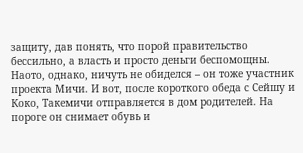защиту, дав понять, что порой правительство бессильно, а власть и просто деньги беспомощны. Наото, однако, ничуть не обиделся – он тоже участник проекта Мичи. И вот, после короткого обеда с Сейшу и Коко, Такемичи отправляется в дом родителей. На пороге он снимает обувь и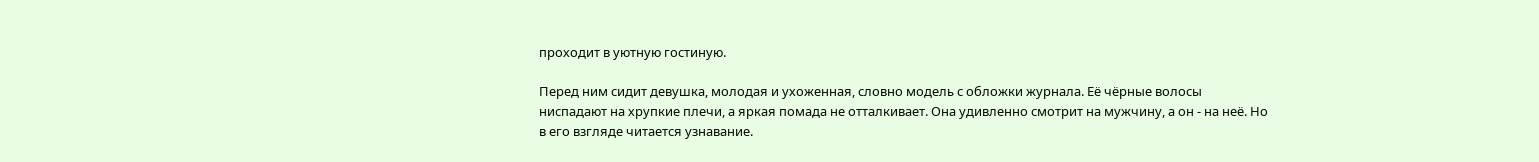проходит в уютную гостиную.

Перед ним сидит девушка, молодая и ухоженная, словно модель с обложки журнала. Её чёрные волосы ниспадают на хрупкие плечи, а яркая помада не отталкивает. Она удивленно смотрит на мужчину, а он - на неё. Но в его взгляде читается узнавание.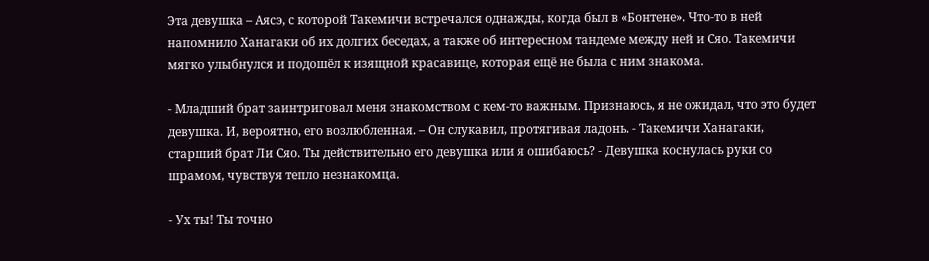Эта девушка – Аясэ, с которой Такемичи встречался однажды, когда был в «Бонтене». Что-то в ней напомнило Ханагаки об их долгих беседах, а также об интересном тандеме между ней и Сяо. Такемичи мягко улыбнулся и подошёл к изящной красавице, которая ещё не была с ним знакома.

- Младший брат заинтриговал меня знакомством с кем-то важным. Признаюсь, я не ожидал, что это будет девушка. И, вероятно, его возлюбленная. – Он слукавил, протягивая ладонь. - Такемичи Ханагаки, старший брат Ли Сяо. Ты действительно его девушка или я ошибаюсь? - Девушка коснулась руки со шрамом, чувствуя тепло незнакомца.

- Ух ты! Ты точно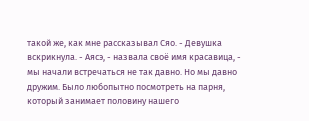такой же, как мне рассказывал Сяо. - Девушка вскрикнула. - Аясэ, - назвала своё имя красавица, - мы начали встречаться не так давно. Но мы давно дружим. Было любопытно посмотреть на парня, который занимает половину нашего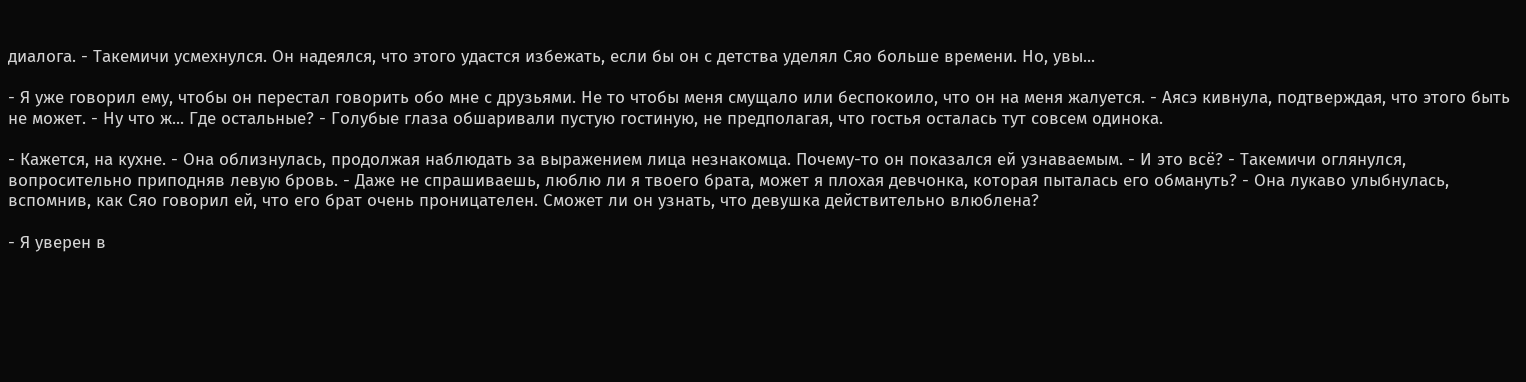диалога. - Такемичи усмехнулся. Он надеялся, что этого удастся избежать, если бы он с детства уделял Сяо больше времени. Но, увы...

- Я уже говорил ему, чтобы он перестал говорить обо мне с друзьями. Не то чтобы меня смущало или беспокоило, что он на меня жалуется. - Аясэ кивнула, подтверждая, что этого быть не может. - Ну что ж... Где остальные? - Голубые глаза обшаривали пустую гостиную, не предполагая, что гостья осталась тут совсем одинока.

- Кажется, на кухне. - Она облизнулась, продолжая наблюдать за выражением лица незнакомца. Почему-то он показался ей узнаваемым. - И это всё? - Такемичи оглянулся, вопросительно приподняв левую бровь. - Даже не спрашиваешь, люблю ли я твоего брата, может я плохая девчонка, которая пыталась его обмануть? - Она лукаво улыбнулась, вспомнив, как Сяо говорил ей, что его брат очень проницателен. Сможет ли он узнать, что девушка действительно влюблена?

- Я уверен в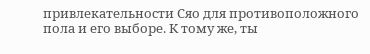привлекательности Сяо для противоположного пола и его выборе. К тому же, ты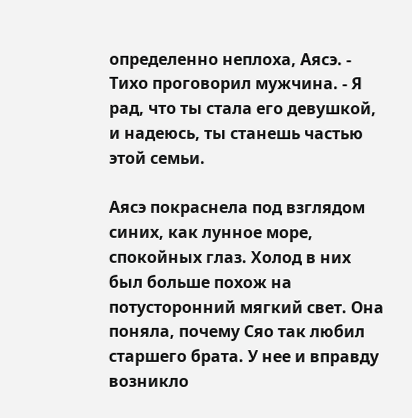определенно неплоха, Аясэ. - Тихо проговорил мужчина. - Я рад, что ты стала его девушкой, и надеюсь, ты станешь частью этой семьи.

Аясэ покраснела под взглядом синих, как лунное море, спокойных глаз. Холод в них был больше похож на потусторонний мягкий свет. Она поняла, почему Сяо так любил старшего брата. У нее и вправду возникло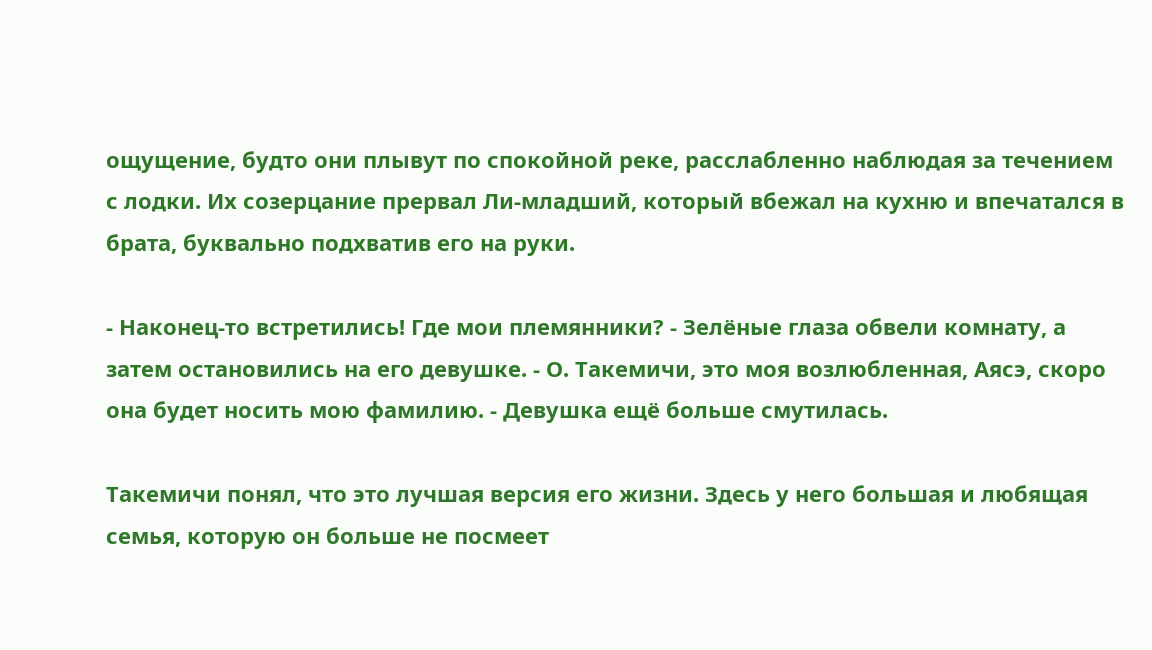ощущение, будто они плывут по спокойной реке, расслабленно наблюдая за течением с лодки. Их созерцание прервал Ли-младший, который вбежал на кухню и впечатался в брата, буквально подхватив его на руки.

- Наконец-то встретились! Где мои племянники? - Зелёные глаза обвели комнату, а затем остановились на его девушке. - О. Такемичи, это моя возлюбленная, Аясэ, скоро она будет носить мою фамилию. - Девушка ещё больше смутилась.

Такемичи понял, что это лучшая версия его жизни. Здесь у него большая и любящая семья, которую он больше не посмеет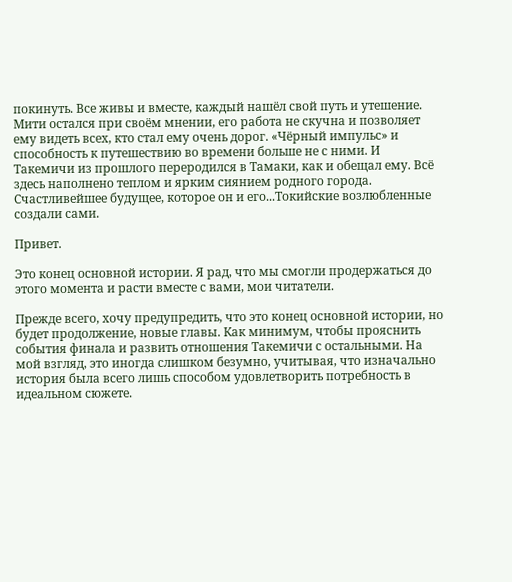покинуть. Все живы и вместе, каждый нашёл свой путь и утешение. Мити остался при своём мнении, его работа не скучна и позволяет ему видеть всех, кто стал ему очень дорог. «Чёрный импульс» и способность к путешествию во времени больше не с ними. И Такемичи из прошлого переродился в Тамаки, как и обещал ему. Всё здесь наполнено теплом и ярким сиянием родного города. Счастливейшее будущее, которое он и его...Токийские возлюбленные создали сами.

Привет.

Это конец основной истории. Я рад, что мы смогли продержаться до этого момента и расти вместе с вами, мои читатели.

Прежде всего, хочу предупредить, что это конец основной истории, но будет продолжение, новые главы. Как минимум, чтобы прояснить события финала и развить отношения Такемичи с остальными. На мой взгляд, это иногда слишком безумно, учитывая, что изначально история была всего лишь способом удовлетворить потребность в идеальном сюжете.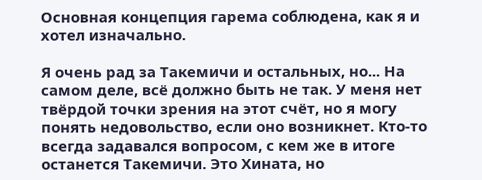Основная концепция гарема соблюдена, как я и хотел изначально.

Я очень рад за Такемичи и остальных, но... На самом деле, всё должно быть не так. У меня нет твёрдой точки зрения на этот счёт, но я могу понять недовольство, если оно возникнет. Кто-то всегда задавался вопросом, с кем же в итоге останется Такемичи. Это Хината, но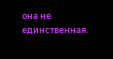она не единственная.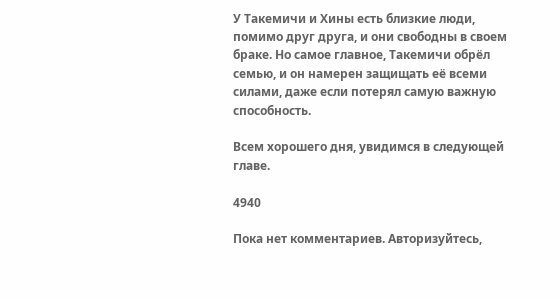У Такемичи и Хины есть близкие люди, помимо друг друга, и они свободны в своем браке. Но самое главное, Такемичи обрёл семью, и он намерен защищать её всеми силами, даже если потерял самую важную способность.

Всем хорошего дня, увидимся в следующей главе.

4940

Пока нет комментариев. Авторизуйтесь,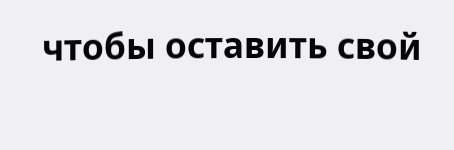чтобы оставить свой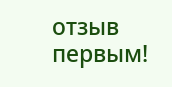отзыв первым!